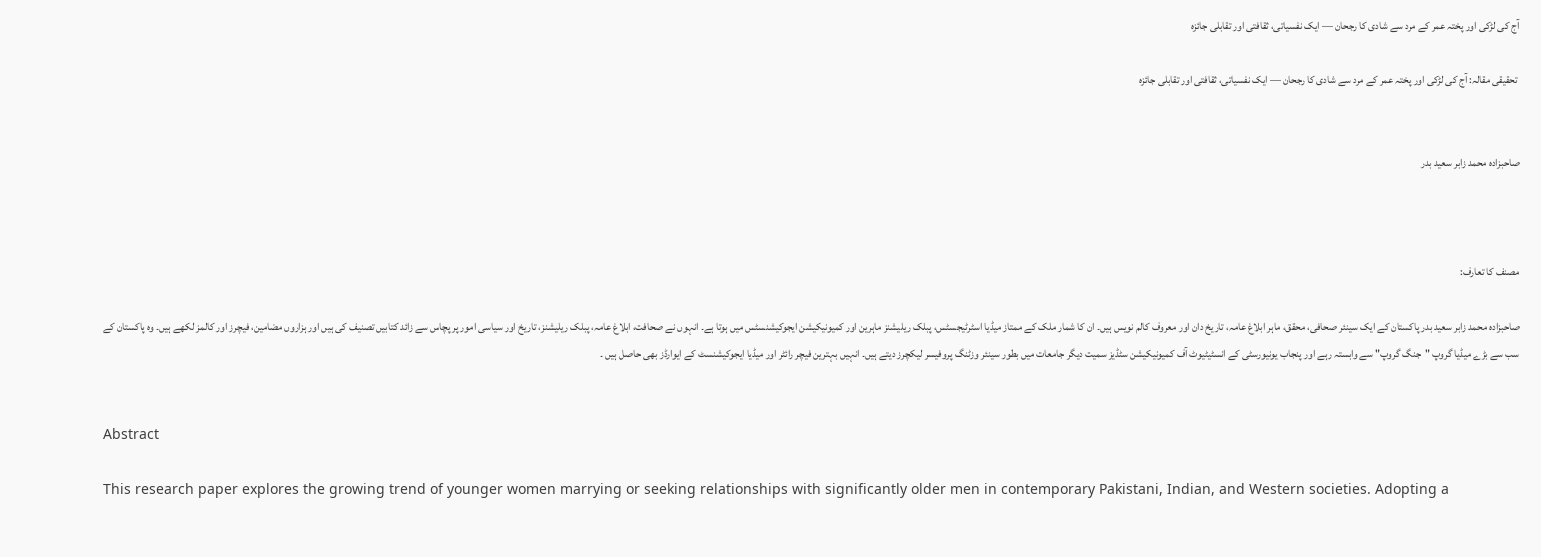آج کی لڑکی اور پختہ عمر کے مرد سے شادی کا رجحان — ایک نفسیاتی، ثقافتی اور تقابلی جائزہ

 تحقیقی مقالہ: آج کی لڑکی اور پختہ عمر کے مرد سے شادی کا رجحان — ایک نفسیاتی، ثقافتی اور تقابلی جائزہ


صاحبزادہ محمد زابر سعید بدر



مصنف کا تعارف:

صاحبزادہ محمد زابر سعید بدر پاکستان کے ایک سینئر صحافی، محقق، ماہر ابلاغ عامہ، تاریخ دان اور معروف کالم نویس ہیں۔ ان کا شمار ملک کے ممتاز میڈیا اسٹرٹیجسٹس، پبلک ریلیشنز ماہرین اور کمیونیکیشن ایجوکیشنسٹس میں ہوتا ہے۔ انہوں نے صحافت، ابلاغ عامہ، پبلک ریلیشنز، تاریخ اور سیاسی امور پر پچاس سے زائد کتابیں تصنیف کی ہیں اور ہزاروں مضامین، فیچرز اور کالمز لکھے ہیں۔ وہ پاکستان کے سب سے بڑے میڈیا گروپ "جنگ گروپ" سے وابستہ رہے اور پنجاب یونیورسٹی کے انسٹیٹیوٹ آف کمیونیکیشن سٹڈیز سمیت دیگر جامعات میں بطور سینئر وزٹنگ پروفیسر لیکچرز دیتے ہیں۔ انہیں بہترین فیچر رائٹر اور میڈیا ایجوکیشنسٹ کے ایوارڈز بھی حاصل ہیں ۔


Abstract

This research paper explores the growing trend of younger women marrying or seeking relationships with significantly older men in contemporary Pakistani, Indian, and Western societies. Adopting a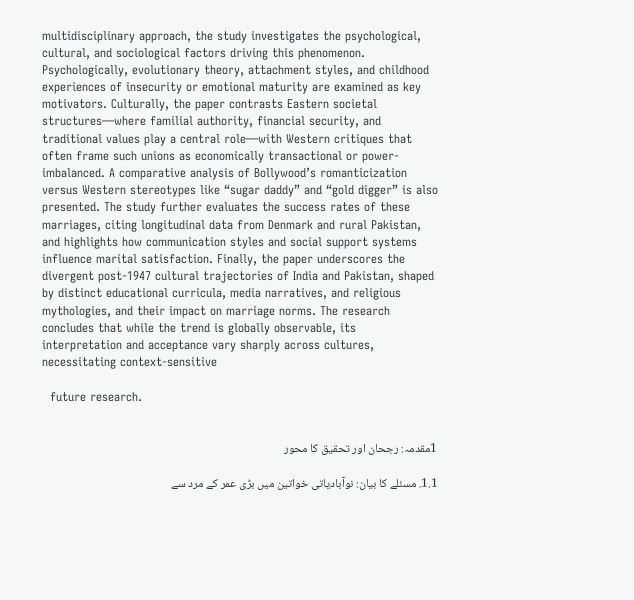multidisciplinary approach, the study investigates the psychological, cultural, and sociological factors driving this phenomenon. Psychologically, evolutionary theory, attachment styles, and childhood experiences of insecurity or emotional maturity are examined as key motivators. Culturally, the paper contrasts Eastern societal structures—where familial authority, financial security, and traditional values play a central role—with Western critiques that often frame such unions as economically transactional or power-imbalanced. A comparative analysis of Bollywood’s romanticization versus Western stereotypes like “sugar daddy” and “gold digger” is also presented. The study further evaluates the success rates of these marriages, citing longitudinal data from Denmark and rural Pakistan, and highlights how communication styles and social support systems influence marital satisfaction. Finally, the paper underscores the divergent post-1947 cultural trajectories of India and Pakistan, shaped by distinct educational curricula, media narratives, and religious mythologies, and their impact on marriage norms. The research concludes that while the trend is globally observable, its interpretation and acceptance vary sharply across cultures, necessitating context-sensitive

  future research.


1مقدمہ: رجحان اور تحقیق کا محور

1.1. مسئلے کا بیان: نوآبادیاتی خواتین میں بڑی عمر کے مرد سے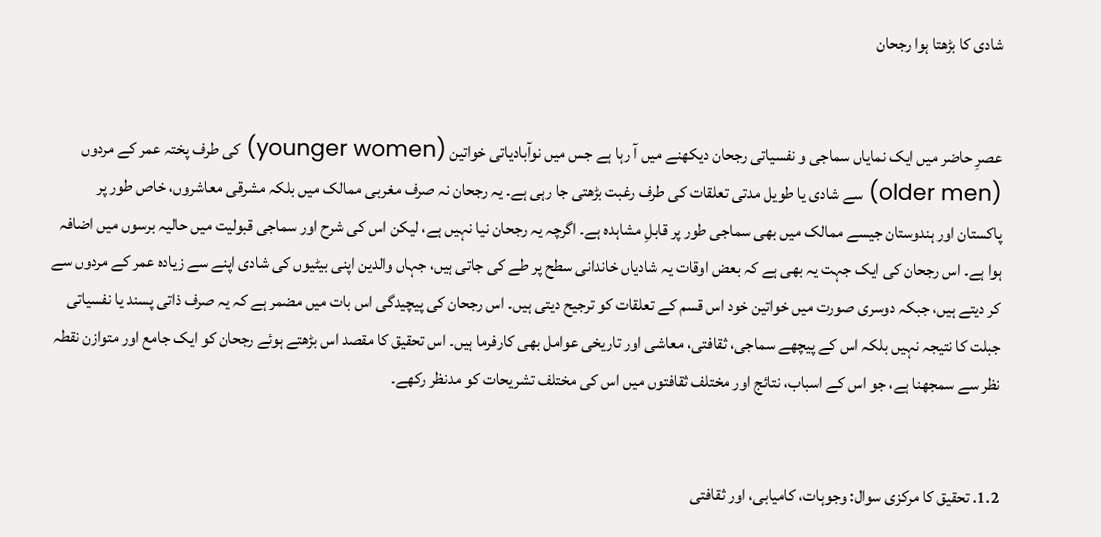شادی کا بڑھتا ہوا رجحان


عصرِ حاضر میں ایک نمایاں سماجی و نفسیاتی رجحان دیکھنے میں آ رہا ہے جس میں نوآبادیاتی خواتین (younger women) کی طرف پختہ عمر کے مردوں (older men) سے شادی یا طویل مدتی تعلقات کی طرف رغبت بڑھتی جا رہی ہے۔ یہ رجحان نہ صرف مغربی ممالک میں بلکہ مشرقی معاشروں، خاص طور پر پاکستان اور ہندوستان جیسے ممالک میں بھی سماجی طور پر قابلِ مشاہدہ ہے۔ اگرچہ یہ رجحان نیا نہیں ہے، لیکن اس کی شرح اور سماجی قبولیت میں حالیہ برسوں میں اضافہ ہوا ہے۔ اس رجحان کی ایک جہت یہ بھی ہے کہ بعض اوقات یہ شادیاں خاندانی سطح پر طے کی جاتی ہیں، جہاں والدین اپنی بیٹیوں کی شادی اپنے سے زیادہ عمر کے مردوں سے کر دیتے ہیں، جبکہ دوسری صورت میں خواتین خود اس قسم کے تعلقات کو ترجیح دیتی ہیں۔ اس رجحان کی پیچیدگی اس بات میں مضمر ہے کہ یہ صرف ذاتی پسند یا نفسیاتی جبلت کا نتیجہ نہیں بلکہ اس کے پیچھے سماجی، ثقافتی، معاشی اور تاریخی عوامل بھی کارفرما ہیں۔ اس تحقیق کا مقصد اس بڑھتے ہوئے رجحان کو ایک جامع اور متوازن نقطہ نظر سے سمجھنا ہے، جو اس کے اسباب، نتائج اور مختلف ثقافتوں میں اس کی مختلف تشریحات کو مدنظر رکھے۔


1.2. تحقیق کا مرکزی سوال: وجوہات، کامیابی، اور ثقافتی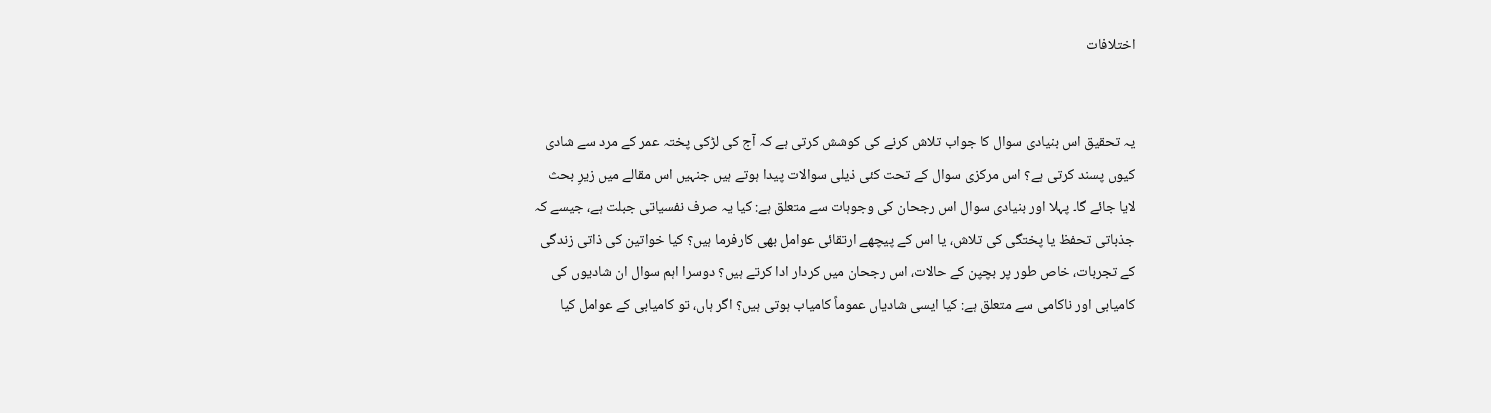اختلافات


یہ تحقیق اس بنیادی سوال کا جواب تلاش کرنے کی کوشش کرتی ہے کہ آج کی لڑکی پختہ عمر کے مرد سے شادی کیوں پسند کرتی ہے؟ اس مرکزی سوال کے تحت کئی ذیلی سوالات پیدا ہوتے ہیں جنہیں اس مقالے میں زیرِ بحث لایا جائے گا۔ پہلا اور بنیادی سوال اس رجحان کی وجوہات سے متعلق ہے: کیا یہ صرف نفسیاتی جبلت ہے، جیسے کہ جذباتی تحفظ یا پختگی کی تلاش، یا اس کے پیچھے ارتقائی عوامل بھی کارفرما ہیں؟ کیا خواتین کی ذاتی زندگی کے تجربات، خاص طور پر بچپن کے حالات، اس رجحان میں کردار ادا کرتے ہیں؟ دوسرا اہم سوال ان شادیوں کی کامیابی اور ناکامی سے متعلق ہے: کیا ایسی شادیاں عموماً کامیاب ہوتی ہیں؟ اگر ہاں، تو کامیابی کے عوامل کیا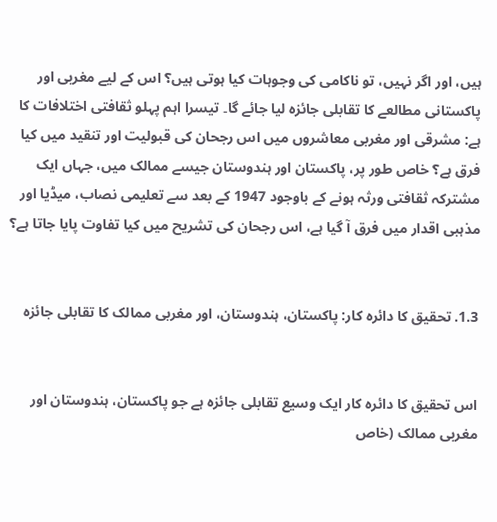ہیں، اور اگر نہیں، تو ناکامی کی وجوہات کیا ہوتی ہیں؟ اس کے لیے مغربی اور پاکستانی مطالعے کا تقابلی جائزہ لیا جائے گا۔ تیسرا اہم پہلو ثقافتی اختلافات کا ہے: مشرقی اور مغربی معاشروں میں اس رجحان کی قبولیت اور تنقید میں کیا فرق ہے؟ خاص طور پر، پاکستان اور ہندوستان جیسے ممالک میں، جہاں ایک مشترکہ ثقافتی ورثہ ہونے کے باوجود 1947 کے بعد سے تعلیمی نصاب، میڈیا اور مذہبی اقدار میں فرق آ گیا ہے، اس رجحان کی تشریح میں کیا تفاوت پایا جاتا ہے؟


1.3. تحقیق کا دائرہ کار: پاکستان، ہندوستان، اور مغربی ممالک کا تقابلی جائزہ


اس تحقیق کا دائرہ کار ایک وسیع تقابلی جائزہ ہے جو پاکستان، ہندوستان اور مغربی ممالک (خاص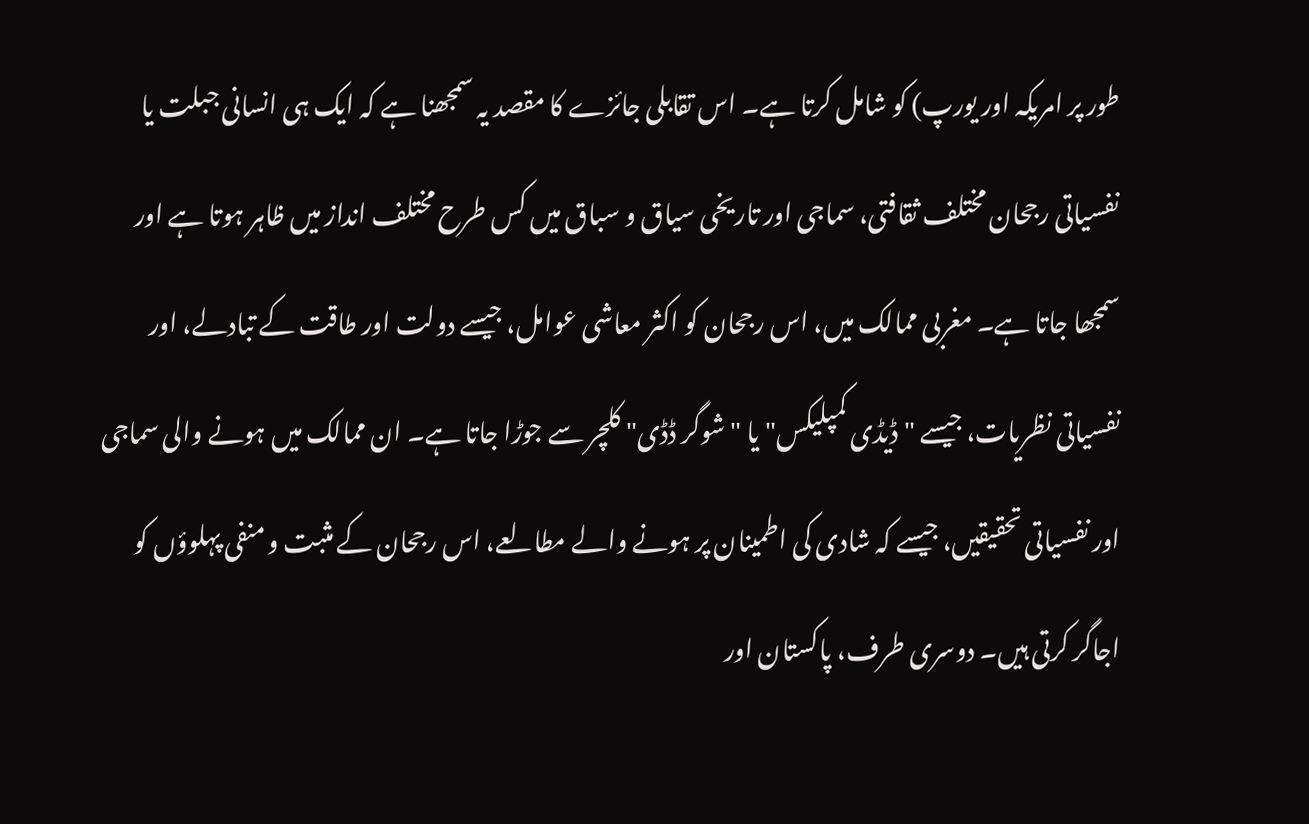طور پر امریکہ اور یورپ) کو شامل کرتا ہے۔ اس تقابلی جائزے کا مقصد یہ سمجھنا ہے کہ ایک ہی انسانی جبلت یا نفسیاتی رجحان مختلف ثقافتی، سماجی اور تاریخی سیاق و سباق میں کس طرح مختلف انداز میں ظاہر ہوتا ہے اور سمجھا جاتا ہے۔ مغربی ممالک میں، اس رجحان کو اکثر معاشی عوامل، جیسے دولت اور طاقت کے تبادلے، اور نفسیاتی نظریات، جیسے "ڈیڈی کمپلیکس" یا "شوگر ڈڈی" کلچر سے جوڑا جاتا ہے۔ ان ممالک میں ہونے والی سماجی اور نفسیاتی تحقیقیں، جیسے کہ شادی کی اطمینان پر ہونے والے مطالعے، اس رجحان کے مثبت و منفی پہلوؤں کو اجاگر کرتی ہیں۔ دوسری طرف، پاکستان اور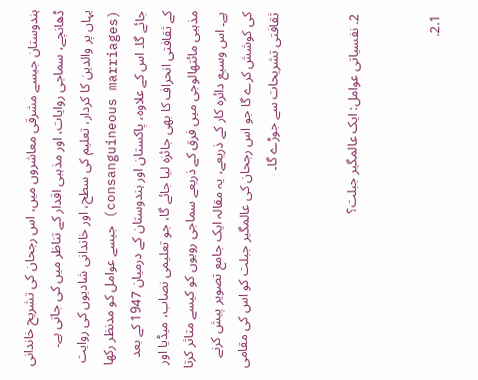ہندوستان جیسے مشرقی معاشروں میں، اس رجحان کی تشریح خاندانی ڈھانچے، سماجی روایات، اور مذہبی اقدار کے تناظر میں کی جاتی ہے۔ یہاں پر والدین کا کردار، تعلیم کی سطح، اور خاندانی شادیوں کی روایت (consanguineous marriages) جیسے عوامل کو مدنظر رکھا جائے گا۔ اس کے علاوہ، پاکستان اور ہندوستان کے درمیان 1947 کے بعد کے ثقافتی انحراف کا بھی جائزہ لیا جائے گا، جو تعلیمی نصاب، میڈیا اور مذہبی مائتھالوجی میں فرق کے ذریعے سماجی رویوں کو کیسے متاثر کرتا ہے۔ اس وسیع دائرہ کار کے ذریعے، یہ مقالہ ایک جامع تصویر پیش کرنے کی کوشش کرے گا جو اس رجحان کی عالمگیر جبلت کو اس کی مقامی ثقافتی تشریحات سے جوڑے گا۔


2. نفسیاتی عوامل: ایک عالمگیر جبلت؟


2.1.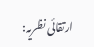ارتقائی نظریہ: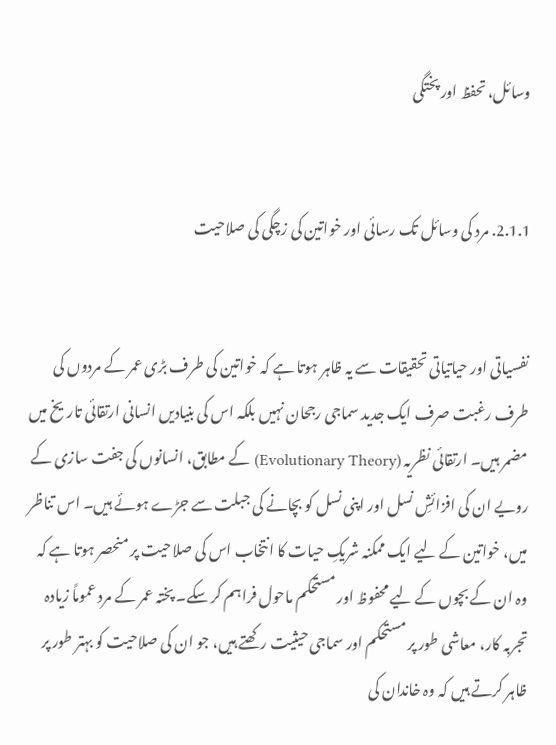وسائل، تحفظ اور پختگی


2.1.1. مرد کی وسائل تک رسائی اور خواتین کی زچگی کی صلاحیت


نفسیاتی اور حیاتیاتی تحقیقات سے یہ ظاہر ہوتا ہے کہ خواتین کی طرف بڑی عمر کے مردوں کی طرف رغبت صرف ایک جدید سماجی رجحان نہیں بلکہ اس کی بنیادیں انسانی ارتقائی تاریخ میں مضمر ہیں۔ ارتقائی نظریہ (Evolutionary Theory) کے مطابق، انسانوں کی جفت سازی کے رویے ان کی افزائشِ نسل اور اپنی نسل کو بچانے کی جبلت سے جڑے ہوئے ہیں۔ اس تناظر میں، خواتین کے لیے ایک ممکنہ شریکِ حیات کا انتخاب اس کی صلاحیت پر منحصر ہوتا ہے کہ وہ ان کے بچوں کے لیے محفوظ اور مستحکم ماحول فراہم کر سکے۔ پختہ عمر کے مرد عموماً زیادہ تجربہ کار، معاشی طور پر مستحکم اور سماجی حیثیت رکھتے ہیں، جو ان کی صلاحیت کو بہتر طور پر ظاہر کرتے ہیں کہ وہ خاندان کی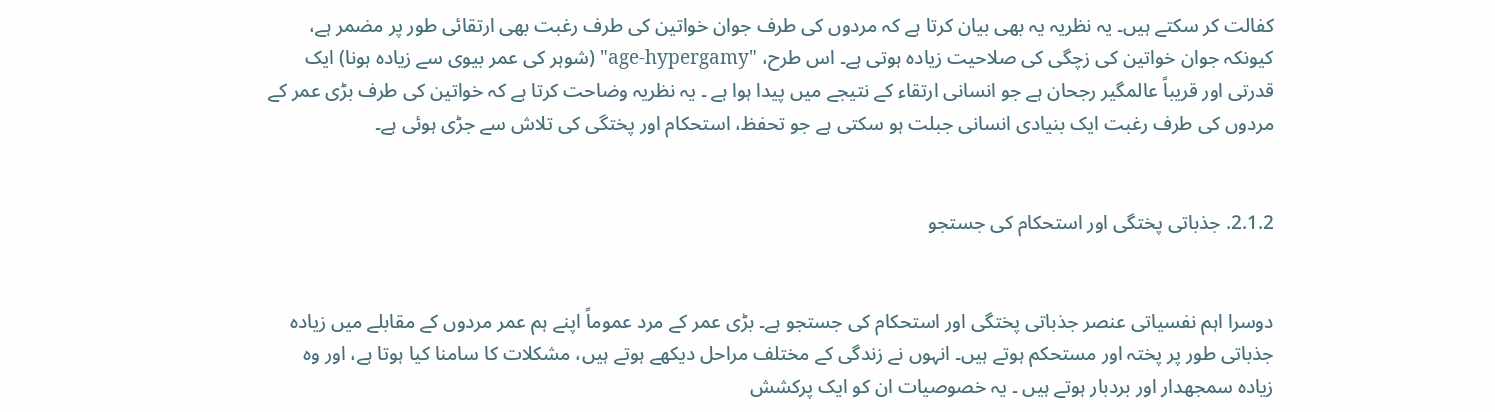کفالت کر سکتے ہیں۔ یہ نظریہ یہ بھی بیان کرتا ہے کہ مردوں کی طرف جوان خواتین کی طرف رغبت بھی ارتقائی طور پر مضمر ہے، کیونکہ جوان خواتین کی زچگی کی صلاحیت زیادہ ہوتی ہے۔ اس طرح، "age-hypergamy" (شوہر کی عمر بیوی سے زیادہ ہونا) ایک قدرتی اور قریباً عالمگیر رجحان ہے جو انسانی ارتقاء کے نتیجے میں پیدا ہوا ہے ۔ یہ نظریہ وضاحت کرتا ہے کہ خواتین کی طرف بڑی عمر کے مردوں کی طرف رغبت ایک بنیادی انسانی جبلت ہو سکتی ہے جو تحفظ، استحکام اور پختگی کی تلاش سے جڑی ہوئی ہے۔


2.1.2. جذباتی پختگی اور استحکام کی جستجو


دوسرا اہم نفسیاتی عنصر جذباتی پختگی اور استحکام کی جستجو ہے۔ بڑی عمر کے مرد عموماً اپنے ہم عمر مردوں کے مقابلے میں زیادہ جذباتی طور پر پختہ اور مستحکم ہوتے ہیں۔ انہوں نے زندگی کے مختلف مراحل دیکھے ہوتے ہیں، مشکلات کا سامنا کیا ہوتا ہے، اور وہ زیادہ سمجھدار اور بردبار ہوتے ہیں ۔ یہ خصوصیات ان کو ایک پرکشش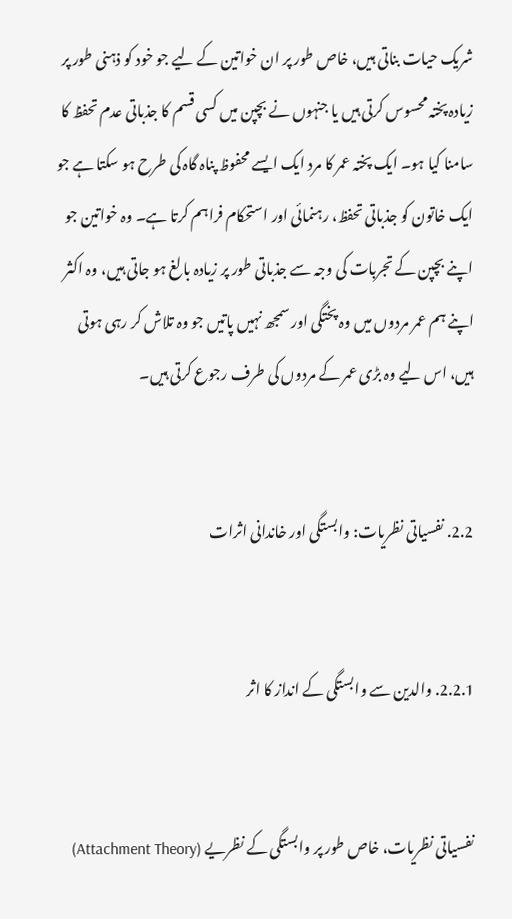شریک حیات بناتی ہیں، خاص طور پر ان خواتین کے لیے جو خود کو ذہنی طور پر زیادہ پختہ محسوس کرتی ہیں یا جنہوں نے بچپن میں کسی قسم کا جذباتی عدم تحفظ کا سامنا کیا ہو۔ ایک پختہ عمر کا مرد ایک ایسے محفوظ پناہ گاہ کی طرح ہو سکتا ہے جو ایک خاتون کو جذباتی تحفظ، رہنمائی اور استحکام فراہم کرتا ہے۔ وہ خواتین جو اپنے بچپن کے تجربات کی وجہ سے جذباتی طور پر زیادہ بالغ ہو جاتی ہیں، وہ اکثر اپنے ہم عمر مردوں میں وہ پختگی اور سمجھ نہیں پاتیں جو وہ تلاش کر رہی ہوتی ہیں، اس لیے وہ بڑی عمر کے مردوں کی طرف رجوع کرتی ہیں۔


2.2. نفسیاتی نظریات: وابستگی اور خاندانی اثرات


2.2.1. والدین سے وابستگی کے انداز کا اثر


نفسیاتی نظریات، خاص طور پر وابستگی کے نظریے (Attachment Theory)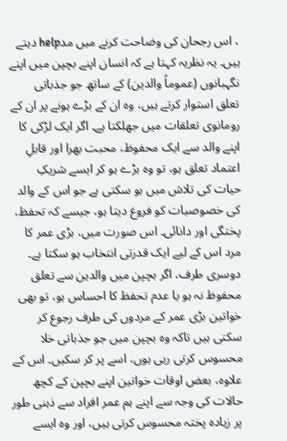، اس رجحان کی وضاحت کرنے میں مدhelp دیتے ہیں۔ یہ نظریہ کہتا ہے کہ انسان اپنے بچپن میں اپنے نگہبانوں (عموماً والدین) کے ساتھ جو جذباتی تعلق استوار کرتے ہیں، وہ ان کے بڑے ہونے پر ان کے رومانوی تعلقات میں جھلکتا ہے۔ اگر ایک لڑکی کا اپنے والد سے ایک محفوظ، محبت بھرا اور قابلِ اعتماد تعلق ہو، تو وہ بڑے ہو کر ایسے شریکِ حیات کی تلاش میں ہو سکتی ہے جو اس کے والد کی خصوصیات کو فروغ دیتا ہو، جیسے کہ تحفظ، پختگی اور دانائی۔ اس صورت میں، بڑی عمر کا مرد اس کے لیے ایک قدرتی انتخاب ہو سکتا ہے۔ دوسری طرف، اگر بچپن میں والدین سے تعلق محفوظ نہ ہو یا عدم تحفظ کا احساس ہو، تو بھی خواتین بڑی عمر کے مردوں کی طرف رجوع کر سکتی ہیں تاکہ وہ بچپن میں جو جذباتی خلا محسوس کرتی رہی ہوں، اسے پر کر سکیں۔ اس کے علاوہ، بعض اوقات خواتین اپنے بچپن کے کچھ حالات کی وجہ سے اپنے ہم عمر افراد سے ذہنی طور پر زیادہ پختہ محسوس کرتی ہیں، اور وہ ایسے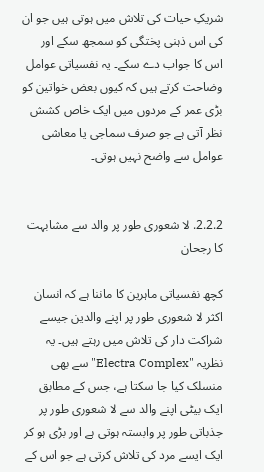شریکِ حیات کی تلاش میں ہوتی ہیں جو ان کی اس ذہنی پختگی کو سمجھ سکے اور اس کا جواب دے سکے۔ یہ نفسیاتی عوامل وضاحت کرتے ہیں کہ کیوں بعض خواتین کو بڑی عمر کے مردوں میں ایک خاص کشش نظر آتی ہے جو صرف سماجی یا معاشی عوامل سے واضح نہیں ہوتی۔


2.2.2. لا شعوری طور پر والد سے مشابہت کا رجحان

کچھ نفسیاتی ماہرین کا ماننا ہے کہ انسان اکثر لا شعوری طور پر اپنے والدین جیسے شراکت دار کی تلاش میں رہتے ہیں۔ یہ نظریہ "Electra Complex" سے بھی منسلک کیا جا سکتا ہے، جس کے مطابق ایک بیٹی اپنے والد سے لا شعوری طور پر جذباتی طور پر وابستہ ہوتی ہے اور بڑی ہو کر ایک ایسے مرد کی تلاش کرتی ہے جو اس کے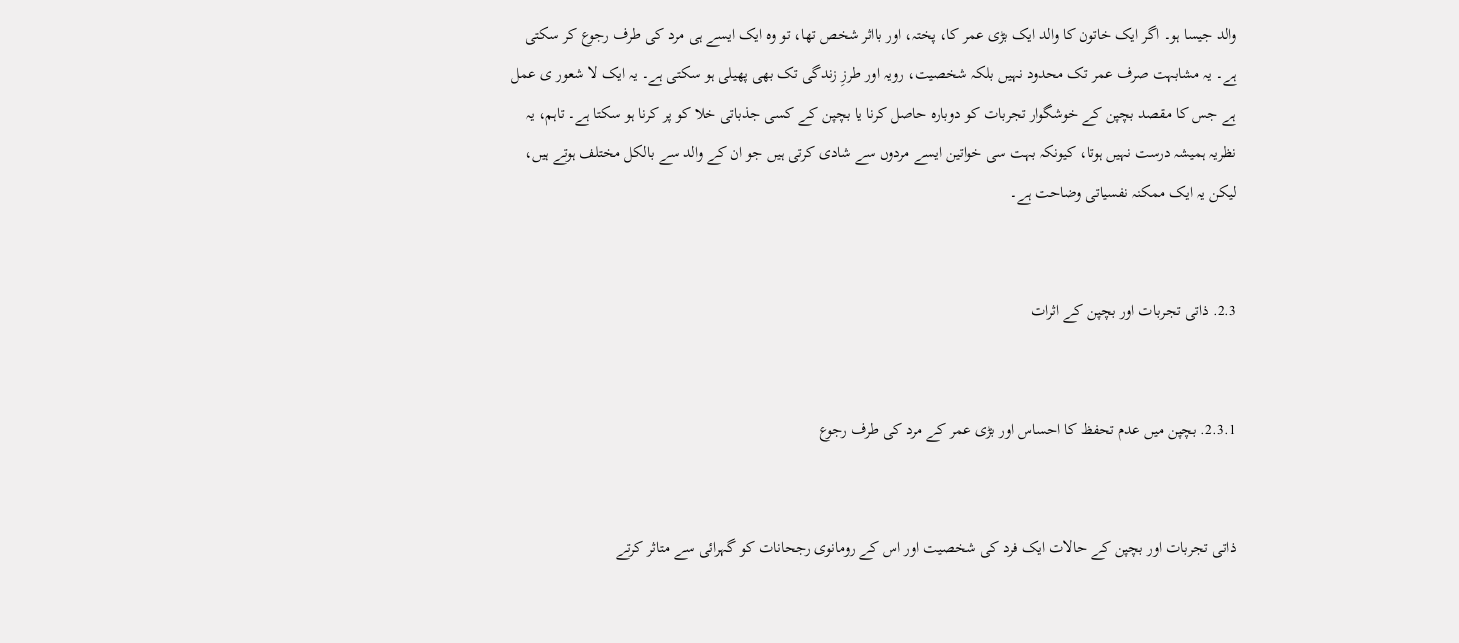والد جیسا ہو۔ اگر ایک خاتون کا والد ایک بڑی عمر کا، پختہ، اور بااثر شخص تھا، تو وہ ایک ایسے ہی مرد کی طرف رجوع کر سکتی ہے۔ یہ مشابہت صرف عمر تک محدود نہیں بلکہ شخصیت، رویہ اور طرزِ زندگی تک بھی پھیلی ہو سکتی ہے۔ یہ ایک لا شعور ی عمل ہے جس کا مقصد بچپن کے خوشگوار تجربات کو دوبارہ حاصل کرنا یا بچپن کے کسی جذباتی خلا کو پر کرنا ہو سکتا ہے۔ تاہم، یہ نظریہ ہمیشہ درست نہیں ہوتا، کیونکہ بہت سی خواتین ایسے مردوں سے شادی کرتی ہیں جو ان کے والد سے بالکل مختلف ہوتے ہیں، لیکن یہ ایک ممکنہ نفسیاتی وضاحت ہے۔


2.3. ذاتی تجربات اور بچپن کے اثرات


2.3.1. بچپن میں عدم تحفظ کا احساس اور بڑی عمر کے مرد کی طرف رجوع


ذاتی تجربات اور بچپن کے حالات ایک فرد کی شخصیت اور اس کے رومانوی رجحانات کو گہرائی سے متاثر کرتے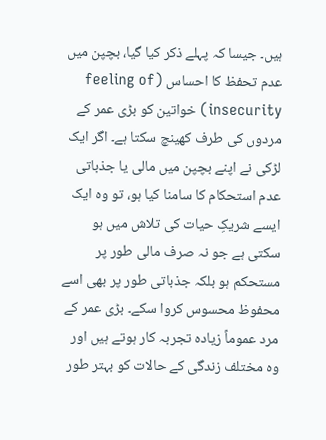ہیں۔ جیسا کہ پہلے ذکر کیا گیا، بچپن میں عدم تحفظ کا احساس (feeling of insecurity) خواتین کو بڑی عمر کے مردوں کی طرف کھینچ سکتا ہے۔ اگر ایک لڑکی نے اپنے بچپن میں مالی یا جذباتی عدم استحکام کا سامنا کیا ہو، تو وہ ایک ایسے شریکِ حیات کی تلاش میں ہو سکتی ہے جو نہ صرف مالی طور پر مستحکم ہو بلکہ جذباتی طور پر بھی اسے محفوظ محسوس کروا سکے۔ بڑی عمر کے مرد عموماً زیادہ تجربہ کار ہوتے ہیں اور وہ مختلف زندگی کے حالات کو بہتر طور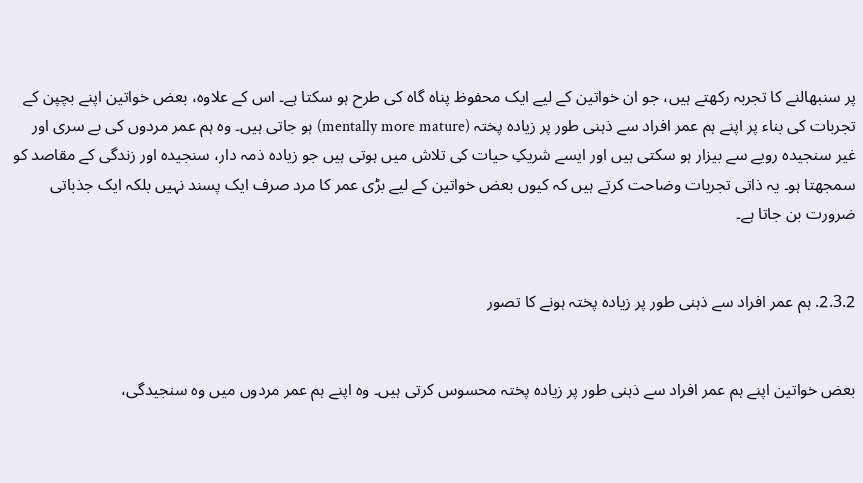پر سنبھالنے کا تجربہ رکھتے ہیں، جو ان خواتین کے لیے ایک محفوظ پناہ گاہ کی طرح ہو سکتا ہے۔ اس کے علاوہ، بعض خواتین اپنے بچپن کے تجربات کی بناء پر اپنے ہم عمر افراد سے ذہنی طور پر زیادہ پختہ (mentally more mature) ہو جاتی ہیں۔ وہ ہم عمر مردوں کی بے سری اور غیر سنجیدہ رویے سے بیزار ہو سکتی ہیں اور ایسے شریکِ حیات کی تلاش میں ہوتی ہیں جو زیادہ ذمہ دار، سنجیدہ اور زندگی کے مقاصد کو سمجھتا ہو۔ یہ ذاتی تجربات وضاحت کرتے ہیں کہ کیوں بعض خواتین کے لیے بڑی عمر کا مرد صرف ایک پسند نہیں بلکہ ایک جذباتی ضرورت بن جاتا ہے۔


2.3.2. ہم عمر افراد سے ذہنی طور پر زیادہ پختہ ہونے کا تصور


بعض خواتین اپنے ہم عمر افراد سے ذہنی طور پر زیادہ پختہ محسوس کرتی ہیں۔ وہ اپنے ہم عمر مردوں میں وہ سنجیدگی،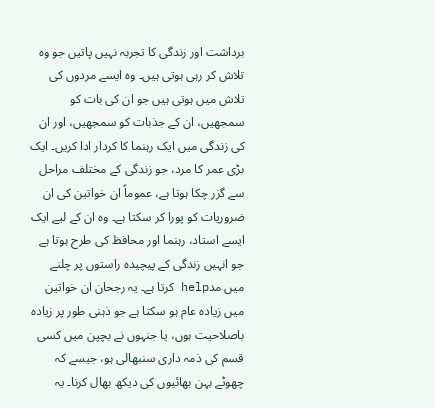برداشت اور زندگی کا تجربہ نہیں پاتیں جو وہ تلاش کر رہی ہوتی ہیں۔ وہ ایسے مردوں کی تلاش میں ہوتی ہیں جو ان کی بات کو سمجھیں، ان کے جذبات کو سمجھیں، اور ان کی زندگی میں ایک رہنما کا کردار ادا کریں۔ ایک بڑی عمر کا مرد، جو زندگی کے مختلف مراحل سے گزر چکا ہوتا ہے، عموماً ان خواتین کی ان ضروریات کو پورا کر سکتا ہے۔ وہ ان کے لیے ایک ایسے استاد، رہنما اور محافظ کی طرح ہوتا ہے جو انہیں زندگی کے پیچیدہ راستوں پر چلنے میں مدhelp کرتا ہے۔ یہ رجحان ان خواتین میں زیادہ عام ہو سکتا ہے جو ذہنی طور پر زیادہ باصلاحیت ہوں، یا جنہوں نے بچپن میں کسی قسم کی ذمہ داری سنبھالی ہو، جیسے کہ چھوٹے بہن بھائیوں کی دیکھ بھال کرنا۔ یہ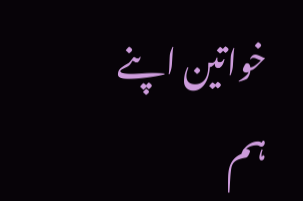خواتین اپنے ہم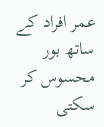عمر افراد کے ساتھ بور محسوس کر سکتی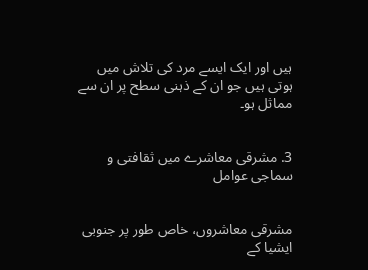ہیں اور ایک ایسے مرد کی تلاش میں ہوتی ہیں جو ان کے ذہنی سطح پر ان سے مماثل ہو۔


3. مشرقی معاشرے میں ثقافتی و سماجی عوامل


مشرقی معاشروں، خاص طور پر جنوبی ایشیا کے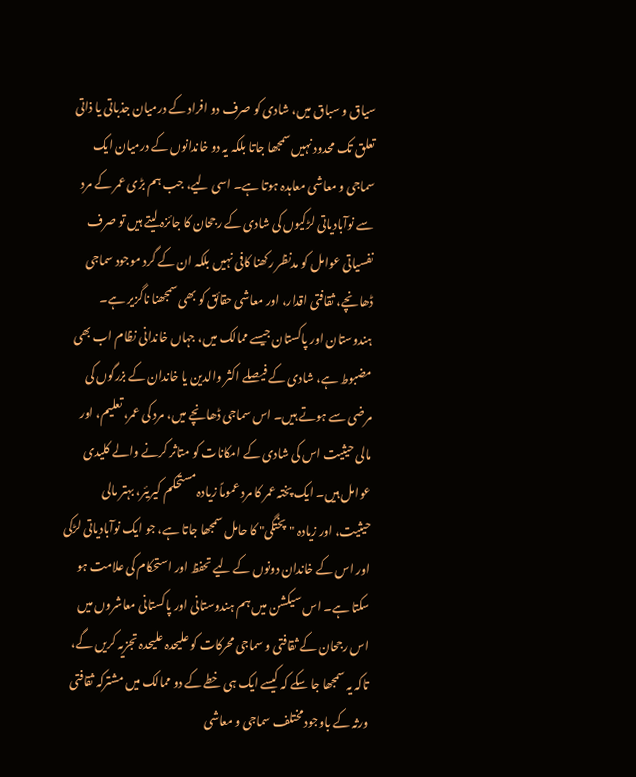سیاق و سباق میں، شادی کو صرف دو افراد کے درمیان جذباتی یا ذاتی تعلق تک محدود نہیں سمجھا جاتا بلکہ یہ دو خاندانوں کے درمیان ایک سماجی و معاشی معاہدہ ہوتا ہے۔ اسی لیے، جب ہم بڑی عمر کے مرد سے نوآبادیاتی لڑکیوں کی شادی کے رجحان کا جائزہ لیتے ہیں تو صرف نفسیاتی عوامل کو مدنظر رکھنا کافی نہیں بلکہ ان کے گرد موجود سماجی ڈھانچے، ثقافتی اقدار، اور معاشی حقائق کو بھی سمجھنا ناگزیر ہے۔ ہندوستان اور پاکستان جیسے ممالک میں، جہاں خاندانی نظام اب بھی مضبوط ہے، شادی کے فیصلے اکثر والدین یا خاندان کے بزرگوں کی مرضی سے ہوتے ہیں۔ اس سماجی ڈھانچے میں، مرد کی عمر، تعلیم، اور مالی حیثیت اس کی شادی کے امکانات کو متاثر کرنے والے کلیدی عوامل ہیں۔ ایک پختہ عمر کا مرد عموماً زیادہ مستحکم کیریئر، بہتر مالی حیثیت، اور زیادہ "پختگی" کا حامل سمجھا جاتا ہے، جو ایک نوآبادیاتی لڑکی اور اس کے خاندان دونوں کے لیے تحفظ اور استحکام کی علامت ہو سکتا ہے۔ اس سیکشن میں ہم ہندوستانی اور پاکستانی معاشروں میں اس رجحان کے ثقافتی و سماجی محرکات کو علیحدہ علیحدہ تجزیہ کریں گے، تاکہ یہ سمجھا جا سکے کہ کیسے ایک ہی خطے کے دو ممالک میں مشترکہ ثقافتی ورثہ کے باوجود مختلف سماجی و معاشی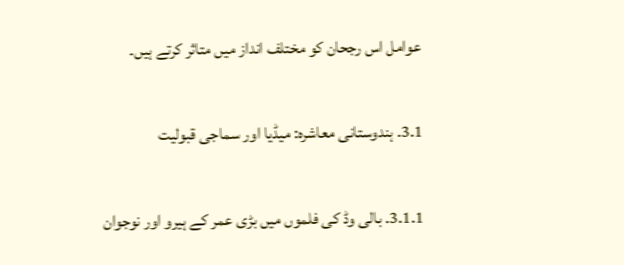عوامل اس رجحان کو مختلف انداز میں متاثر کرتے ہیں۔


3.1. ہندوستانی معاشرہ: میڈیا اور سماجی قبولیت


3.1.1. بالی وڈ کی فلموں میں بڑی عمر کے ہیرو اور نوجوان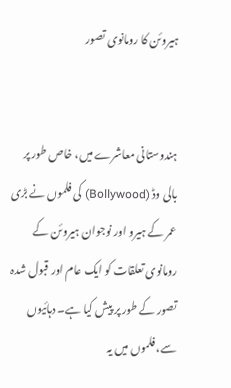ہیروئن کا رومانوی تصور


ہندوستانی معاشرے میں، خاص طور پر بالی وڈ (Bollywood) کی فلموں نے بڑی عمر کے ہیرو اور نوجوان ہیروئن کے رومانوی تعلقات کو ایک عام اور قبول شدہ تصور کے طور پر پیش کیا ہے۔ دہائیوں سے، فلموں میں یہ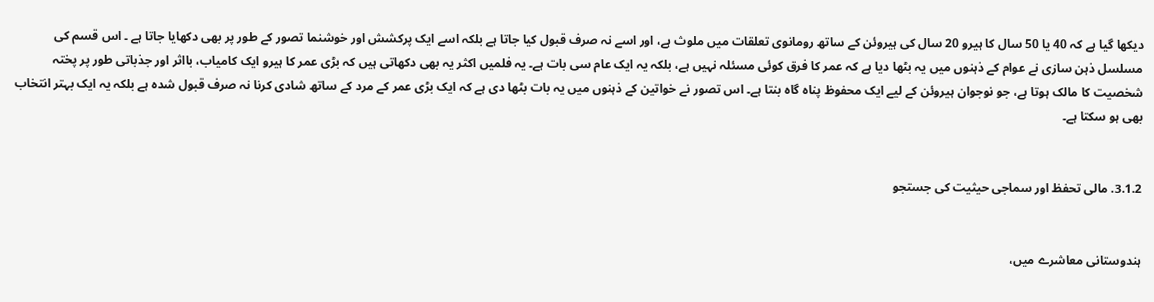دیکھا گیا ہے کہ 40 یا 50 سال کا ہیرو 20 سال کی ہیروئن کے ساتھ رومانوی تعلقات میں ملوث ہے، اور اسے نہ صرف قبول کیا جاتا ہے بلکہ اسے ایک پرکشش اور خوشنما تصور کے طور پر بھی دکھایا جاتا ہے ۔ اس قسم کی مسلسل ذہن سازی نے عوام کے ذہنوں میں یہ بٹھا دیا ہے کہ عمر کا فرق کوئی مسئلہ نہیں ہے، بلکہ یہ ایک عام سی بات ہے۔ یہ فلمیں اکثر یہ بھی دکھاتی ہیں کہ بڑی عمر کا ہیرو ایک کامیاب، بااثر اور جذباتی طور پر پختہ شخصیت کا مالک ہوتا ہے، جو نوجوان ہیروئن کے لیے ایک محفوظ پناہ گاہ بنتا ہے۔ اس تصور نے خواتین کے ذہنوں میں یہ بات بٹھا دی ہے کہ ایک بڑی عمر کے مرد کے ساتھ شادی کرنا نہ صرف قبول شدہ ہے بلکہ یہ ایک بہتر انتخاب بھی ہو سکتا ہے۔


3.1.2. مالی تحفظ اور سماجی حیثیت کی جستجو


ہندوستانی معاشرے میں،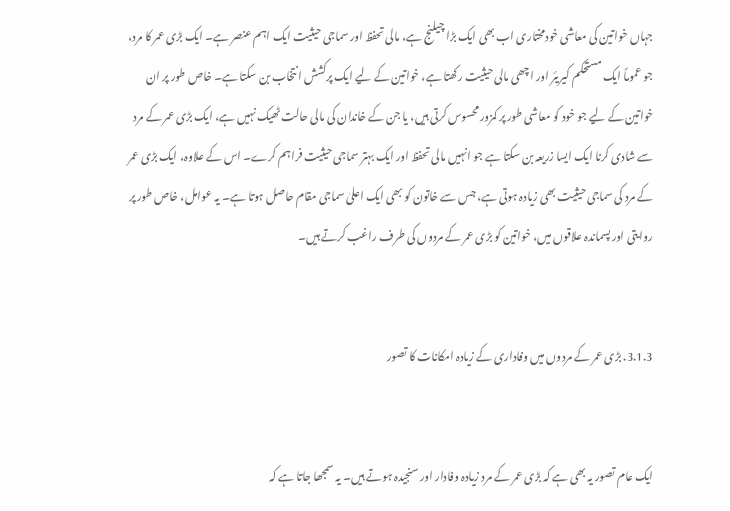جہاں خواتین کی معاشی خودمختاری اب بھی ایک بڑا چیلنج ہے، مالی تحفظ اور سماجی حیثیت ایک اہم عنصر ہے۔ ایک بڑی عمر کا مرد، جو عموماً ایک مستحکم کیریئر اور اچھی مالی حیثیت رکھتا ہے، خواتین کے لیے ایک پرکشش انتخاب بن سکتا ہے۔ خاص طور پر ان خواتین کے لیے جو خود کو معاشی طور پر کمزور محسوس کرتی ہیں، یا جن کے خاندان کی مالی حالت ٹھیک نہیں ہے، ایک بڑی عمر کے مرد سے شادی کرنا ایک ایسا زریعہ بن سکتا ہے جو انہیں مالی تحفظ اور ایک بہتر سماجی حیثیت فراہم کرے۔ اس کے علاوہ، ایک بڑی عمر کے مرد کی سماجی حیثیت بھی زیادہ ہوتی ہے، جس سے خاتون کو بھی ایک اعلیٰ سماجی مقام حاصل ہوتا ہے۔ یہ عوامل، خاص طور پر روایتی اور پسماندہ علاقوں میں، خواتین کو بڑی عمر کے مردوں کی طرف راغب کرتے ہیں۔


3.1.3. بڑی عمر کے مردوں میں وفاداری کے زیادہ امکانات کا تصور


ایک عام تصور یہ بھی ہے کہ بڑی عمر کے مرد زیادہ وفادار اور سنجیدہ ہوتے ہیں۔ یہ سمجھا جاتا ہے کہ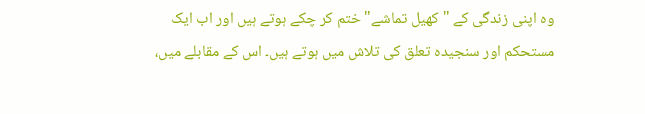وہ اپنی زندگی کے "کھیل تماشے" ختم کر چکے ہوتے ہیں اور اب ایک مستحکم اور سنجیدہ تعلق کی تلاش میں ہوتے ہیں۔ اس کے مقابلے میں،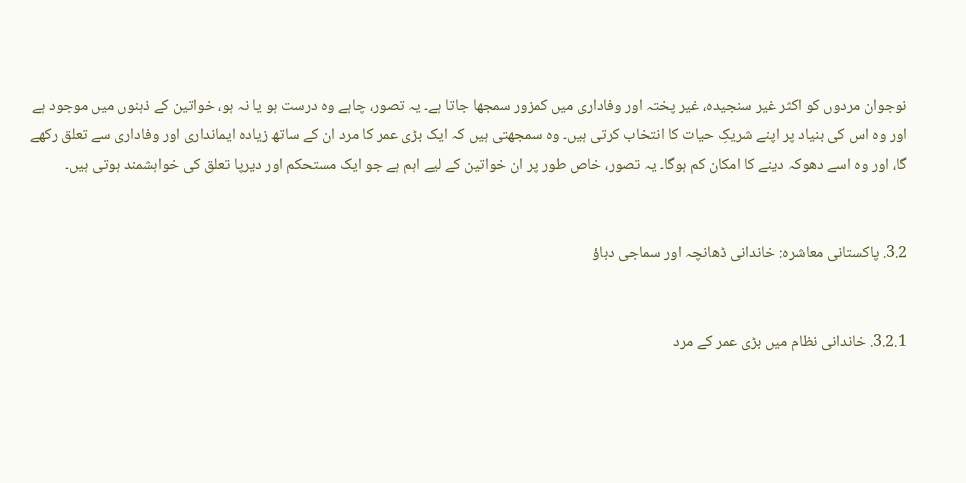نوجوان مردوں کو اکثر غیر سنجیدہ، غیر پختہ اور وفاداری میں کمزور سمجھا جاتا ہے۔ یہ تصور، چاہے وہ درست ہو یا نہ ہو، خواتین کے ذہنوں میں موجود ہے اور وہ اس کی بنیاد پر اپنے شریکِ حیات کا انتخاب کرتی ہیں۔ وہ سمجھتی ہیں کہ ایک بڑی عمر کا مرد ان کے ساتھ زیادہ ایمانداری اور وفاداری سے تعلق رکھے گا، اور وہ اسے دھوکہ دینے کا امکان کم ہوگا۔ یہ تصور، خاص طور پر ان خواتین کے لیے اہم ہے جو ایک مستحکم اور دیرپا تعلق کی خواہشمند ہوتی ہیں۔


3.2. پاکستانی معاشرہ: خاندانی ڈھانچہ اور سماجی دباؤ


3.2.1. خاندانی نظام میں بڑی عمر کے مرد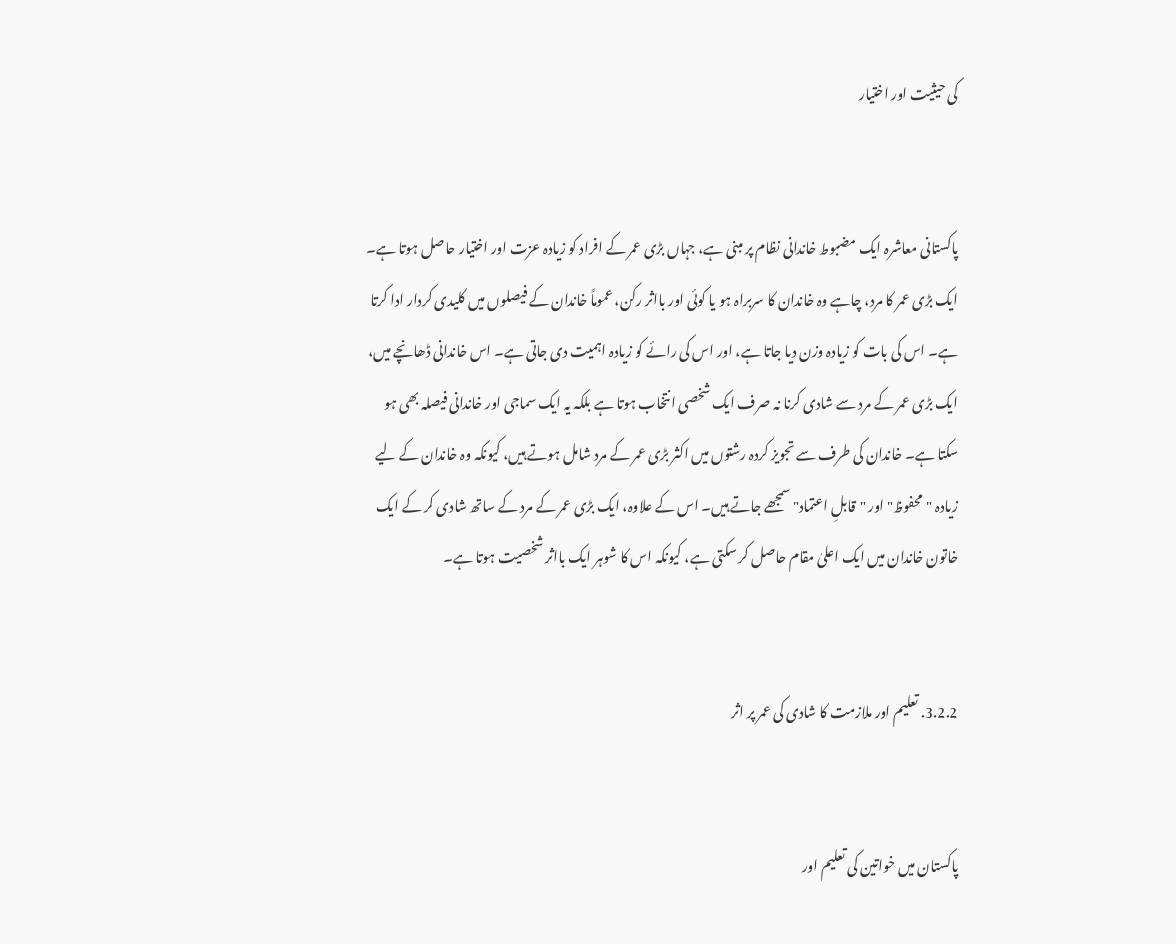کی حیثیت اور اختیار


پاکستانی معاشرہ ایک مضبوط خاندانی نظام پر مبنی ہے، جہاں بڑی عمر کے افراد کو زیادہ عزت اور اختیار حاصل ہوتا ہے۔ ایک بڑی عمر کا مرد، چاہے وہ خاندان کا سربراہ ہو یا کوئی اور بااثر رکن، عموماً خاندان کے فیصلوں میں کلیدی کردار ادا کرتا ہے۔ اس کی بات کو زیادہ وزن دیا جاتا ہے، اور اس کی رائے کو زیادہ اہمیت دی جاتی ہے۔ اس خاندانی ڈھانچے میں، ایک بڑی عمر کے مرد سے شادی کرنا نہ صرف ایک شخصی انتخاب ہوتا ہے بلکہ یہ ایک سماجی اور خاندانی فیصلہ بھی ہو سکتا ہے۔ خاندان کی طرف سے تجویز کردہ رشتوں میں اکثر بڑی عمر کے مرد شامل ہوتے ہیں، کیونکہ وہ خاندان کے لیے زیادہ "محفوظ" اور "قابلِ اعتماد" سمجھے جاتے ہیں۔ اس کے علاوہ، ایک بڑی عمر کے مرد کے ساتھ شادی کر کے ایک خاتون خاندان میں ایک اعلیٰ مقام حاصل کر سکتی ہے، کیونکہ اس کا شوہر ایک بااثر شخصیت ہوتا ہے۔


3.2.2. تعلیم اور ملازمت کا شادی کی عمر پر اثر


پاکستان میں خواتین کی تعلیم اور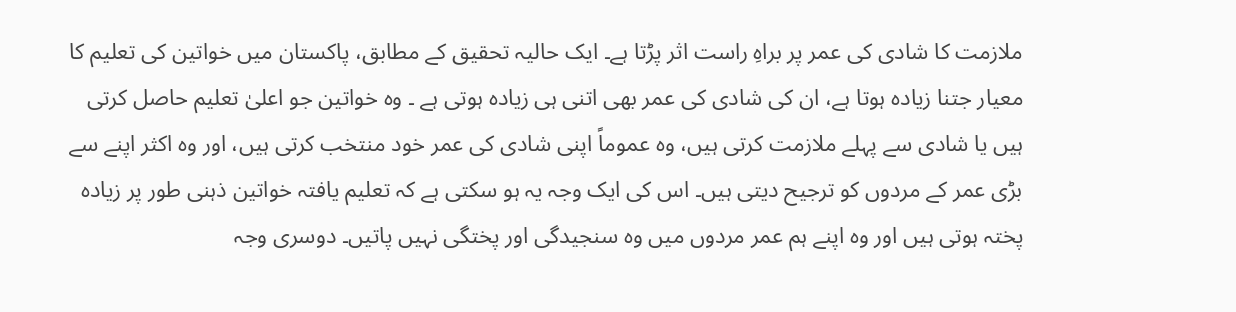ملازمت کا شادی کی عمر پر براہِ راست اثر پڑتا ہے۔ ایک حالیہ تحقیق کے مطابق، پاکستان میں خواتین کی تعلیم کا معیار جتنا زیادہ ہوتا ہے، ان کی شادی کی عمر بھی اتنی ہی زیادہ ہوتی ہے ۔ وہ خواتین جو اعلیٰ تعلیم حاصل کرتی ہیں یا شادی سے پہلے ملازمت کرتی ہیں، وہ عموماً اپنی شادی کی عمر خود منتخب کرتی ہیں، اور وہ اکثر اپنے سے بڑی عمر کے مردوں کو ترجیح دیتی ہیں۔ اس کی ایک وجہ یہ ہو سکتی ہے کہ تعلیم یافتہ خواتین ذہنی طور پر زیادہ پختہ ہوتی ہیں اور وہ اپنے ہم عمر مردوں میں وہ سنجیدگی اور پختگی نہیں پاتیں۔ دوسری وجہ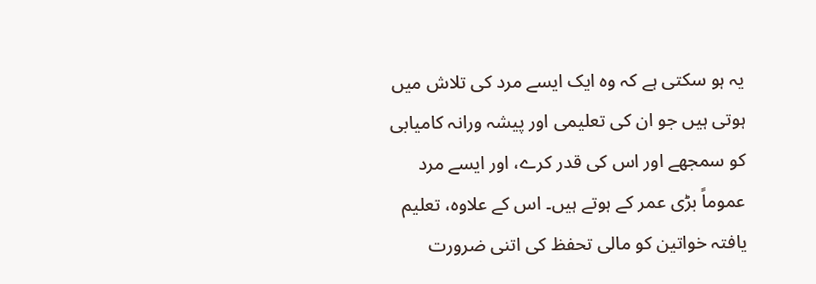یہ ہو سکتی ہے کہ وہ ایک ایسے مرد کی تلاش میں ہوتی ہیں جو ان کی تعلیمی اور پیشہ ورانہ کامیابی کو سمجھے اور اس کی قدر کرے، اور ایسے مرد عموماً بڑی عمر کے ہوتے ہیں۔ اس کے علاوہ، تعلیم یافتہ خواتین کو مالی تحفظ کی اتنی ضرورت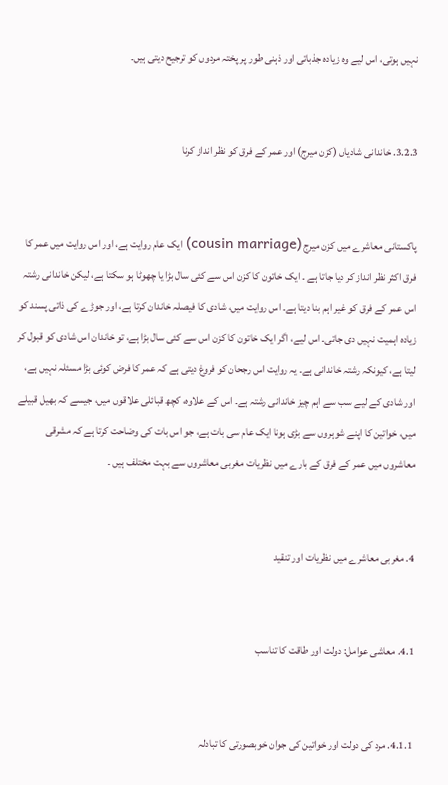نہیں ہوتی، اس لیے وہ زیادہ جذباتی اور ذہنی طور پر پختہ مردوں کو ترجیح دیتی ہیں۔


3.2.3. خاندانی شادیاں (کزن میرج) اور عمر کے فرق کو نظر انداز کرنا


پاکستانی معاشرے میں کزن میرج (cousin marriage) ایک عام روایت ہے، اور اس روایت میں عمر کا فرق اکثر نظر انداز کر دیا جاتا ہے ۔ ایک خاتون کا کزن اس سے کئی سال بڑا یا چھوٹا ہو سکتا ہے، لیکن خاندانی رشتہ اس عمر کے فرق کو غیر اہم بنا دیتا ہے۔ اس روایت میں، شادی کا فیصلہ خاندان کرتا ہے، اور جوڑے کی ذاتی پسند کو زیادہ اہمیت نہیں دی جاتی۔ اس لیے، اگر ایک خاتون کا کزن اس سے کئی سال بڑا ہے، تو خاندان اس شادی کو قبول کر لیتا ہے، کیونکہ رشتہ خاندانی ہے۔ یہ روایت اس رجحان کو فروغ دیتی ہے کہ عمر کا فرض کوئی بڑا مسئلہ نہیں ہے، اور شادی کے لیے سب سے اہم چیز خاندانی رشتہ ہے۔ اس کے علاوہ، کچھ قبائلی علاقوں میں، جیسے کہ بھیل قبیلے میں، خواتین کا اپنے شوہروں سے بڑی ہونا ایک عام سی بات ہے، جو اس بات کی وضاحت کرتا ہے کہ مشرقی معاشروں میں عمر کے فرق کے بارے میں نظریات مغربی معاشروں سے بہت مختلف ہیں ۔


4. مغربی معاشرے میں نظریات اور تنقید


4.1. معاشی عوامل: دولت اور طاقت کا تناسب


4.1.1. مرد کی دولت اور خواتین کی جوان خوبصورتی کا تبادلہ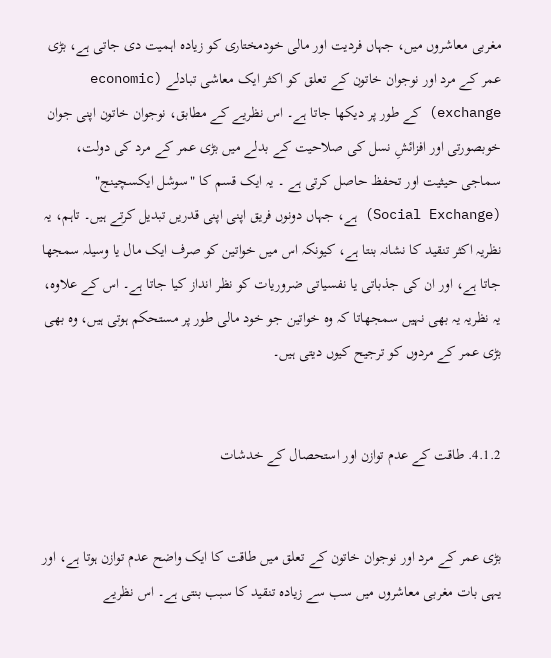مغربی معاشروں میں، جہاں فردیت اور مالی خودمختاری کو زیادہ اہمیت دی جاتی ہے، بڑی عمر کے مرد اور نوجوان خاتون کے تعلق کو اکثر ایک معاشی تبادلے (economic exchange) کے طور پر دیکھا جاتا ہے۔ اس نظریے کے مطابق، نوجوان خاتون اپنی جوان خوبصورتی اور افزائشِ نسل کی صلاحیت کے بدلے میں بڑی عمر کے مرد کی دولت، سماجی حیثیت اور تحفظ حاصل کرتی ہے ۔ یہ ایک قسم کا "سوشل ایکسچینج" (Social Exchange) ہے، جہاں دونوں فریق اپنی اپنی قدریں تبدیل کرتے ہیں۔ تاہم، یہ نظریہ اکثر تنقید کا نشانہ بنتا ہے، کیونکہ اس میں خواتین کو صرف ایک مال یا وسیلہ سمجھا جاتا ہے، اور ان کی جذباتی یا نفسیاتی ضروریات کو نظر انداز کیا جاتا ہے۔ اس کے علاوہ، یہ نظریہ یہ بھی نہیں سمجھاتا کہ وہ خواتین جو خود مالی طور پر مستحکم ہوتی ہیں، وہ بھی بڑی عمر کے مردوں کو ترجیح کیوں دیتی ہیں۔


4.1.2. طاقت کے عدم توازن اور استحصال کے خدشات


بڑی عمر کے مرد اور نوجوان خاتون کے تعلق میں طاقت کا ایک واضح عدم توازن ہوتا ہے، اور یہی بات مغربی معاشروں میں سب سے زیادہ تنقید کا سبب بنتی ہے۔ اس نظریے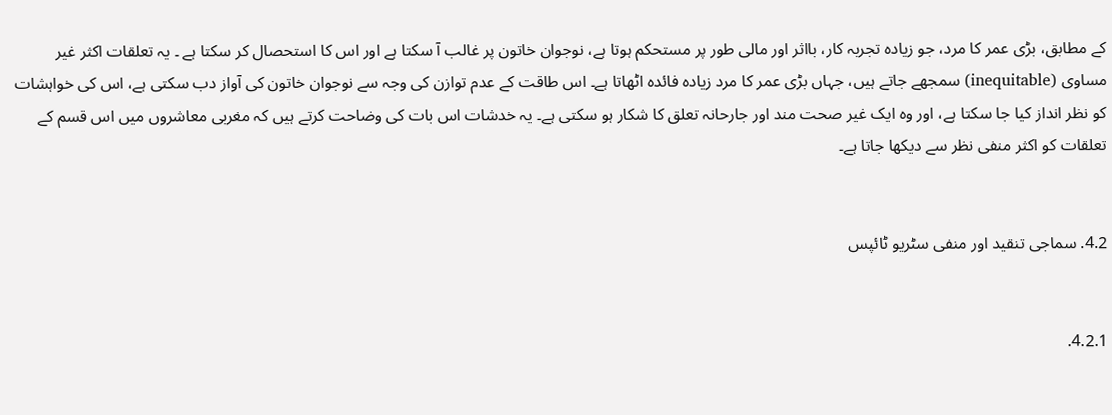کے مطابق، بڑی عمر کا مرد، جو زیادہ تجربہ کار، بااثر اور مالی طور پر مستحکم ہوتا ہے، نوجوان خاتون پر غالب آ سکتا ہے اور اس کا استحصال کر سکتا ہے ۔ یہ تعلقات اکثر غیر مساوی (inequitable) سمجھے جاتے ہیں، جہاں بڑی عمر کا مرد زیادہ فائدہ اٹھاتا ہے۔ اس طاقت کے عدم توازن کی وجہ سے نوجوان خاتون کی آواز دب سکتی ہے، اس کی خواہشات کو نظر انداز کیا جا سکتا ہے، اور وہ ایک غیر صحت مند اور جارحانہ تعلق کا شکار ہو سکتی ہے۔ یہ خدشات اس بات کی وضاحت کرتے ہیں کہ مغربی معاشروں میں اس قسم کے تعلقات کو اکثر منفی نظر سے دیکھا جاتا ہے۔


4.2. سماجی تنقید اور منفی سٹریو ٹائپس


4.2.1.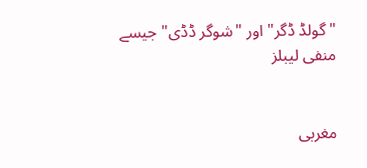"گولڈ ڈگر" اور "شوگر ڈڈی" جیسے منفی لیبلز


مغربی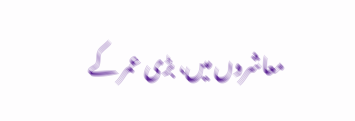معاشروں میں، بڑی عمر کے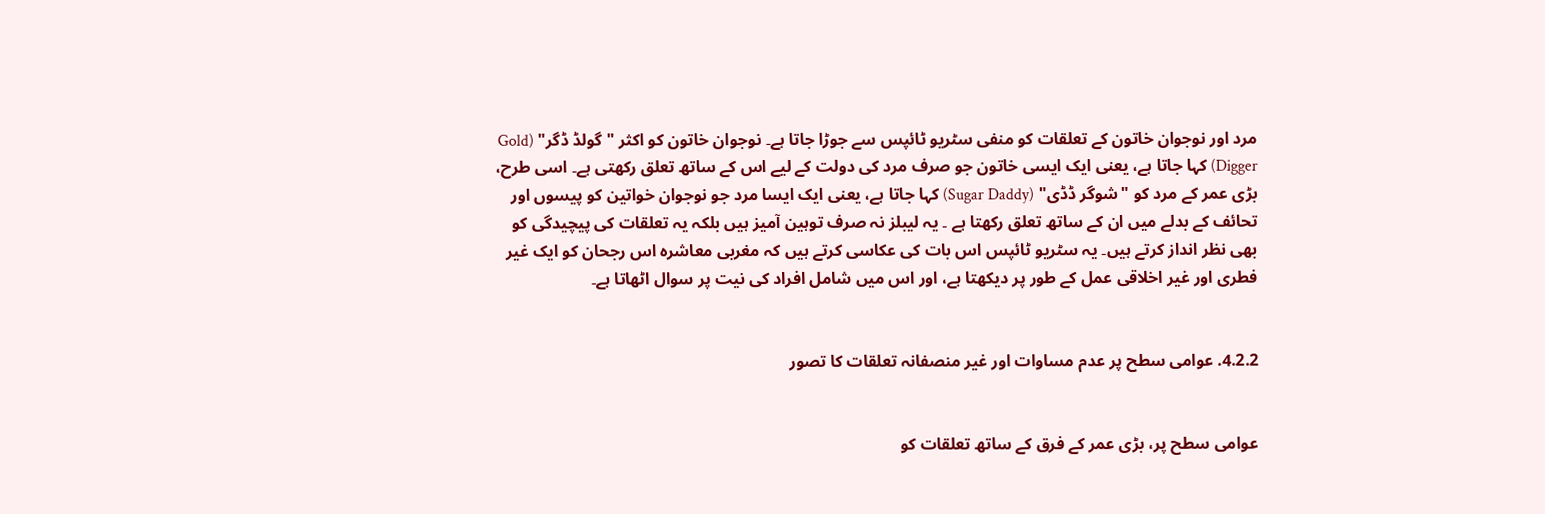مرد اور نوجوان خاتون کے تعلقات کو منفی سٹریو ٹائپس سے جوڑا جاتا ہے۔ نوجوان خاتون کو اکثر "گولڈ ڈگر" (Gold Digger) کہا جاتا ہے، یعنی ایک ایسی خاتون جو صرف مرد کی دولت کے لیے اس کے ساتھ تعلق رکھتی ہے۔ اسی طرح، بڑی عمر کے مرد کو "شوگر ڈڈی" (Sugar Daddy) کہا جاتا ہے، یعنی ایک ایسا مرد جو نوجوان خواتین کو پیسوں اور تحائف کے بدلے میں ان کے ساتھ تعلق رکھتا ہے ۔ یہ لیبلز نہ صرف توہین آمیز ہیں بلکہ یہ تعلقات کی پیچیدگی کو بھی نظر انداز کرتے ہیں۔ یہ سٹریو ٹائپس اس بات کی عکاسی کرتے ہیں کہ مغربی معاشرہ اس رجحان کو ایک غیر فطری اور غیر اخلاقی عمل کے طور پر دیکھتا ہے، اور اس میں شامل افراد کی نیت پر سوال اٹھاتا ہے۔


4.2.2. عوامی سطح پر عدم مساوات اور غیر منصفانہ تعلقات کا تصور


عوامی سطح پر، بڑی عمر کے فرق کے ساتھ تعلقات کو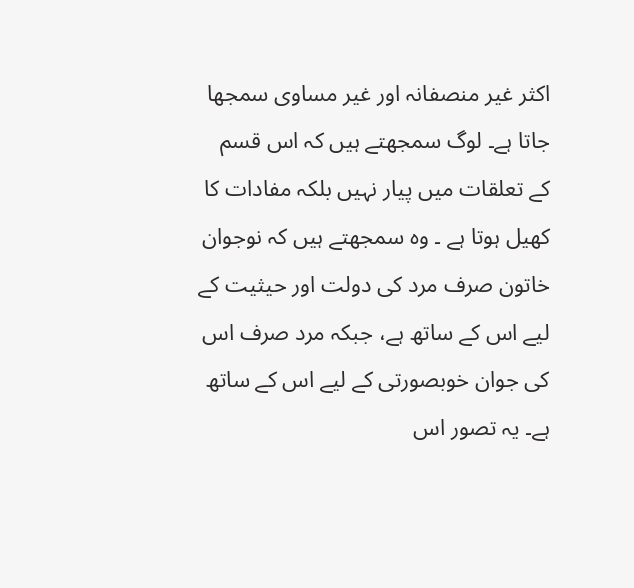اکثر غیر منصفانہ اور غیر مساوی سمجھا جاتا ہے۔ لوگ سمجھتے ہیں کہ اس قسم کے تعلقات میں پیار نہیں بلکہ مفادات کا کھیل ہوتا ہے ۔ وہ سمجھتے ہیں کہ نوجوان خاتون صرف مرد کی دولت اور حیثیت کے لیے اس کے ساتھ ہے، جبکہ مرد صرف اس کی جوان خوبصورتی کے لیے اس کے ساتھ ہے۔ یہ تصور اس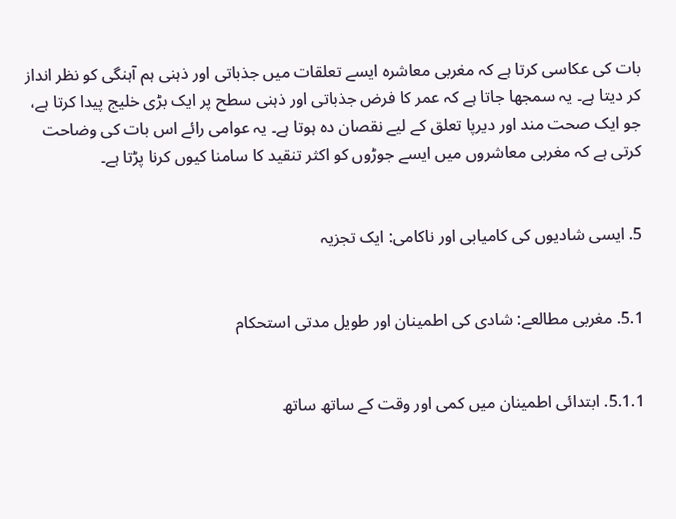بات کی عکاسی کرتا ہے کہ مغربی معاشرہ ایسے تعلقات میں جذباتی اور ذہنی ہم آہنگی کو نظر انداز کر دیتا ہے۔ یہ سمجھا جاتا ہے کہ عمر کا فرض جذباتی اور ذہنی سطح پر ایک بڑی خلیج پیدا کرتا ہے، جو ایک صحت مند اور دیرپا تعلق کے لیے نقصان دہ ہوتا ہے۔ یہ عوامی رائے اس بات کی وضاحت کرتی ہے کہ مغربی معاشروں میں ایسے جوڑوں کو اکثر تنقید کا سامنا کیوں کرنا پڑتا ہے۔


5. ایسی شادیوں کی کامیابی اور ناکامی: ایک تجزیہ


5.1. مغربی مطالعے: شادی کی اطمینان اور طویل مدتی استحکام


5.1.1. ابتدائی اطمینان میں کمی اور وقت کے ساتھ ساتھ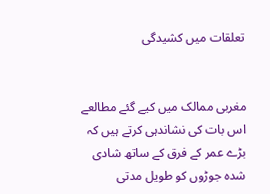تعلقات میں کشیدگی


مغربی ممالک میں کیے گئے مطالعے اس بات کی نشاندہی کرتے ہیں کہ بڑے عمر کے فرق کے ساتھ شادی شدہ جوڑوں کو طویل مدتی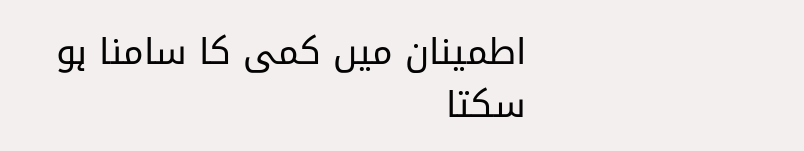اطمینان میں کمی کا سامنا ہو سکتا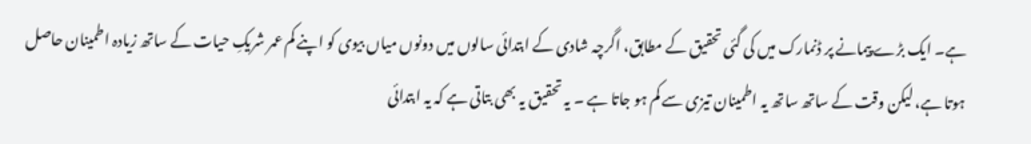ہے۔ ایک بڑے پیمانے پر ڈنمارک میں کی گئی تحقیق کے مطابق، اگرچہ شادی کے ابتدائی سالوں میں دونوں میاں بیوی کو اپنے کم عمر شریکِ حیات کے ساتھ زیادہ اطمینان حاصل ہوتا ہے، لیکن وقت کے ساتھ ساتھ یہ اطمینان تیزی سے کم ہو جاتا ہے ۔ یہ تحقیق یہ بھی بتاتی ہے کہ یہ ابتدائی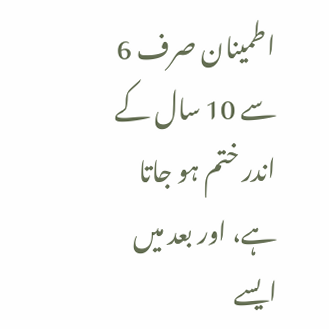اطمینان صرف 6 سے 10 سال کے اندر ختم ہو جاتا ہے، اور بعد میں ایسے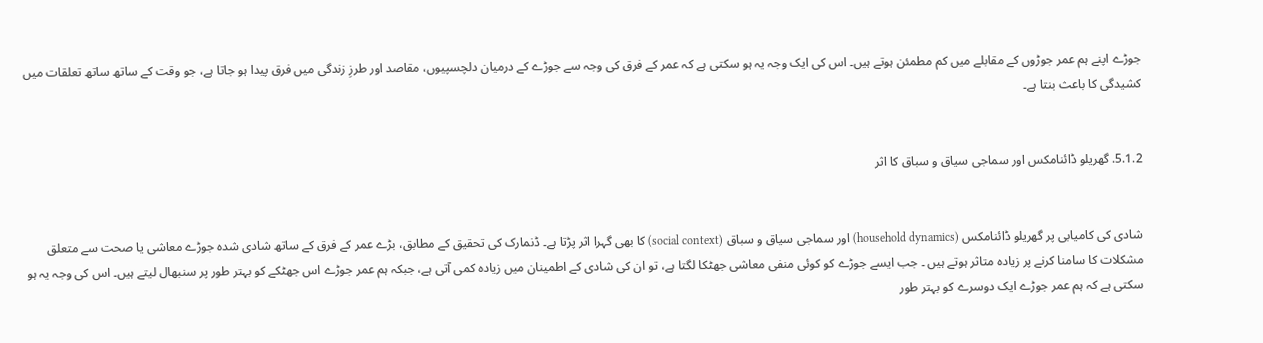جوڑے اپنے ہم عمر جوڑوں کے مقابلے میں کم مطمئن ہوتے ہیں۔ اس کی ایک وجہ یہ ہو سکتی ہے کہ عمر کے فرق کی وجہ سے جوڑے کے درمیان دلچسپیوں، مقاصد اور طرزِ زندگی میں فرق پیدا ہو جاتا ہے، جو وقت کے ساتھ ساتھ تعلقات میں کشیدگی کا باعث بنتا ہے۔


5.1.2. گھریلو ڈائنامکس اور سماجی سیاق و سباق کا اثر


شادی کی کامیابی پر گھریلو ڈائنامکس (household dynamics) اور سماجی سیاق و سباق (social context) کا بھی گہرا اثر پڑتا ہے۔ ڈنمارک کی تحقیق کے مطابق، بڑے عمر کے فرق کے ساتھ شادی شدہ جوڑے معاشی یا صحت سے متعلق مشکلات کا سامنا کرنے پر زیادہ متاثر ہوتے ہیں ۔ جب ایسے جوڑے کو کوئی منفی معاشی جھٹکا لگتا ہے، تو ان کی شادی کے اطمینان میں زیادہ کمی آتی ہے، جبکہ ہم عمر جوڑے اس جھٹکے کو بہتر طور پر سنبھال لیتے ہیں۔ اس کی وجہ یہ ہو سکتی ہے کہ ہم عمر جوڑے ایک دوسرے کو بہتر طور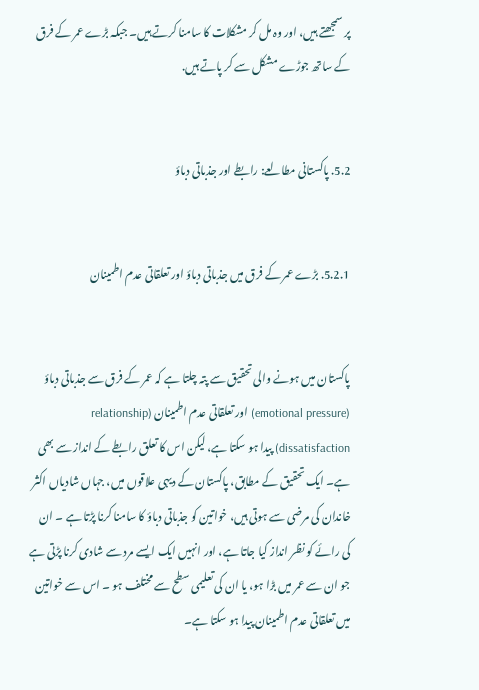پر سمجھتے ہیں، اور وہ مل کر مشکلات کا سامنا کرتے ہیں۔ جبکہ بڑے عمر کے فرق کے ساتھ جوڑے مشکل سے کر پاتے ہیں.


5.2. پاکستانی مطالعے: رابطے اور جذباتی دباؤ


5.2.1. بڑے عمر کے فرق میں جذباتی دباؤ اور تعلقاتی عدم اطمینان


پاکستان میں ہونے والی تحقیق سے پتہ چلتا ہے کہ عمر کے فرق سے جذباتی دباؤ (emotional pressure) اور تعلقاتی عدم اطمینان (relationship dissatisfaction) پیدا ہو سکتا ہے، لیکن اس کا تعلق رابطے کے انداز سے بھی ہے۔ ایک تحقیق کے مطابق، پاکستان کے دیہی علاقوں میں، جہاں شادیاں اکثر خاندان کی مرضی سے ہوتی ہیں، خواتین کو جذباتی دباؤ کا سامنا کرنا پڑتا ہے ۔ ان کی رائے کو نظر انداز کیا جاتا ہے، اور انہیں ایک ایسے مرد سے شادی کرنا پڑتی ہے جو ان سے عمر میں بڑا ہو، یا ان کی تعلیمی سطح سے مختلف ہو ۔ اس سے خواتین میں تعلقاتی عدم اطمینان پیدا ہو سکتا ہے۔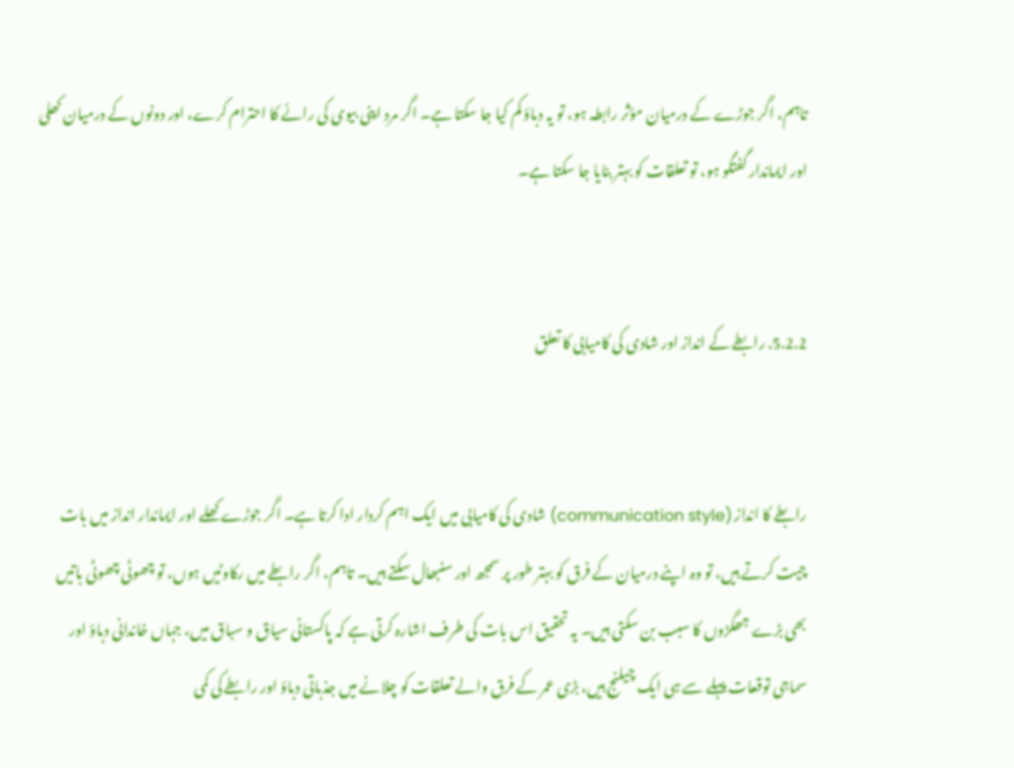تاہم، اگر جوڑے کے درمیان مؤثر رابطہ ہو، تو یہ دباؤ کم کیا جا سکتا ہے۔ اگر مرد اپنی بیوی کی رائے کا احترام کرے، اور دونوں کے درمیان کھلی اور ایماندار گفتگو ہو، تو تعلقات کو بہتر بنایا جا سکتا ہے۔


5.2.2. رابطے کے انداز اور شادی کی کامیابی کا تعلق


رابطے کا انداز (communication style) شادی کی کامیابی میں ایک اہم کردار ادا کرتا ہے۔ اگر جوڑے کھلے اور ایماندار انداز میں بات چیت کرتے ہیں، تو وہ اپنے درمیان کے فرق کو بہتر طور پر سمجھ اور سنبھال سکتے ہیں۔ تاہم، اگر رابطے میں رکاوٹیں ہوں، تو چھوٹی چھوٹی باتیں بھی بڑے جھگڑوں کا سبب بن سکتی ہیں۔ یہ تحقیق اس بات کی طرف اشارہ کرتی ہے کہ پاکستانی سیاق و سباق میں، جہاں خاندانی دباؤ اور سماجی توقعات پہلے سے ہی ایک چیلنج ہیں، بڑی عمر کے فرق والے تعلقات کو چلانے میں جذباتی دباؤ اور رابطے کی کمی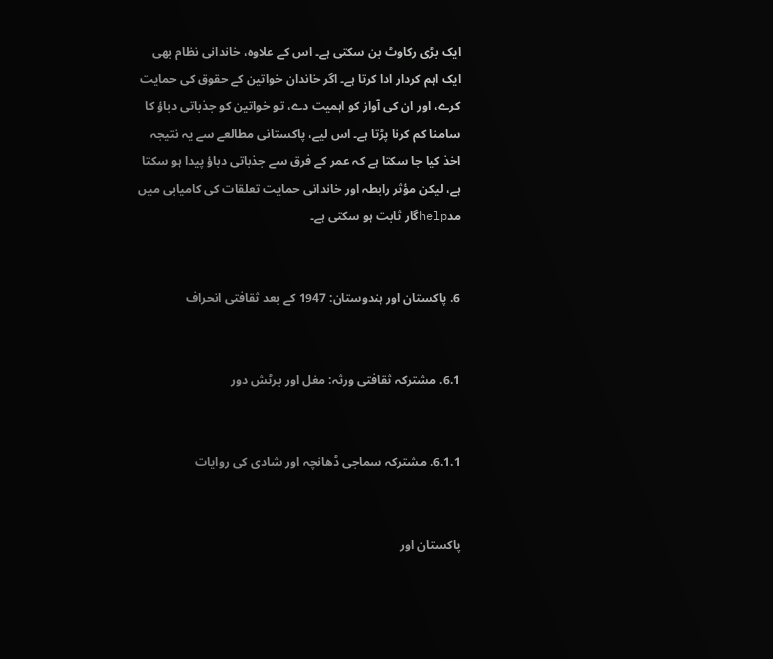ایک بڑی رکاوٹ بن سکتی ہے۔ اس کے علاوہ، خاندانی نظام بھی ایک اہم کردار ادا کرتا ہے۔ اگر خاندان خواتین کے حقوق کی حمایت کرے، اور ان کی آواز کو اہمیت دے، تو خواتین کو جذباتی دباؤ کا سامنا کم کرنا پڑتا ہے۔ اس لیے، پاکستانی مطالعے سے یہ نتیجہ اخذ کیا جا سکتا ہے کہ عمر کے فرق سے جذباتی دباؤ پیدا ہو سکتا ہے، لیکن مؤثر رابطہ اور خاندانی حمایت تعلقات کی کامیابی میں مدhelpگار ثابت ہو سکتی ہے۔


6. پاکستان اور ہندوستان: 1947 کے بعد ثقافتی انحراف


6.1. مشترکہ ثقافتی ورثہ: مغل اور برٹش دور


6.1.1. مشترکہ سماجی ڈھانچہ اور شادی کی روایات


پاکستان اور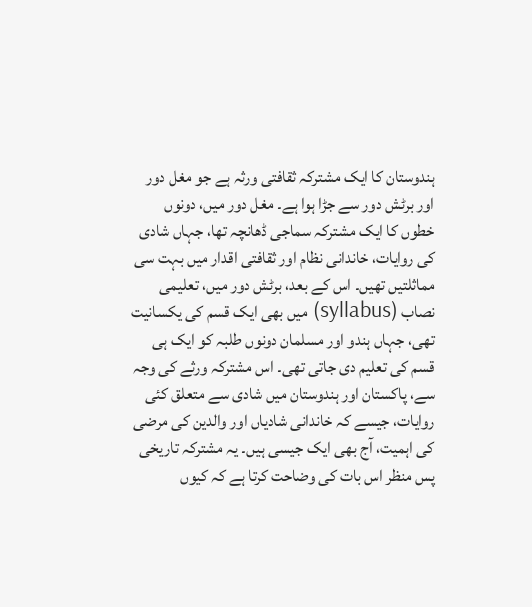ہندوستان کا ایک مشترکہ ثقافتی ورثہ ہے جو مغل دور اور برٹش دور سے جڑا ہوا ہے۔ مغل دور میں، دونوں خطوں کا ایک مشترکہ سماجی ڈھانچہ تھا، جہاں شادی کی روایات، خاندانی نظام اور ثقافتی اقدار میں بہت سی مماثلتیں تھیں۔ اس کے بعد، برٹش دور میں، تعلیمی نصاب (syllabus) میں بھی ایک قسم کی یکسانیت تھی، جہاں ہندو اور مسلمان دونوں طلبہ کو ایک ہی قسم کی تعلیم دی جاتی تھی۔ اس مشترکہ ورثے کی وجہ سے، پاکستان اور ہندوستان میں شادی سے متعلق کئی روایات، جیسے کہ خاندانی شادیاں اور والدین کی مرضی کی اہمیت، آج بھی ایک جیسی ہیں۔ یہ مشترکہ تاریخی پس منظر اس بات کی وضاحت کرتا ہے کہ کیوں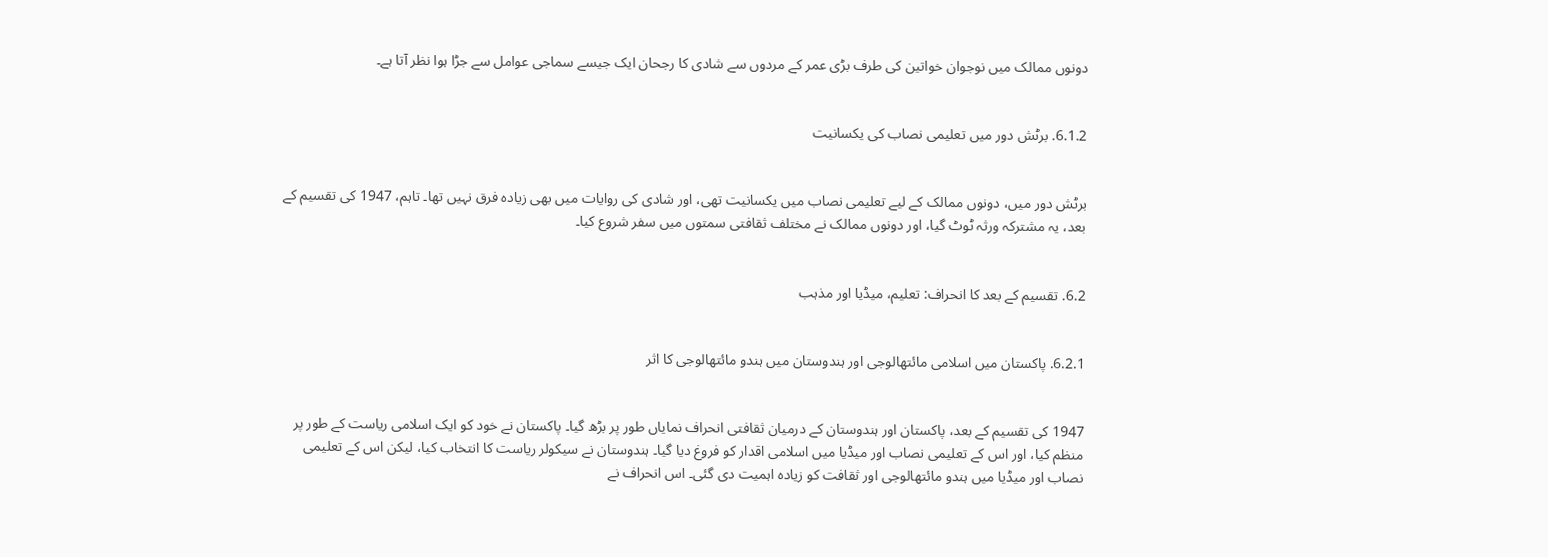دونوں ممالک میں نوجوان خواتین کی طرف بڑی عمر کے مردوں سے شادی کا رجحان ایک جیسے سماجی عوامل سے جڑا ہوا نظر آتا ہے۔


6.1.2. برٹش دور میں تعلیمی نصاب کی یکسانیت


برٹش دور میں، دونوں ممالک کے لیے تعلیمی نصاب میں یکسانیت تھی، اور شادی کی روایات میں بھی زیادہ فرق نہیں تھا۔ تاہم، 1947 کی تقسیم کے بعد، یہ مشترکہ ورثہ ٹوٹ گیا، اور دونوں ممالک نے مختلف ثقافتی سمتوں میں سفر شروع کیا۔


6.2. تقسیم کے بعد کا انحراف: تعلیم، میڈیا اور مذہب


6.2.1. پاکستان میں اسلامی مائتھالوجی اور ہندوستان میں ہندو مائتھالوجی کا اثر


1947 کی تقسیم کے بعد، پاکستان اور ہندوستان کے درمیان ثقافتی انحراف نمایاں طور پر بڑھ گیا۔ پاکستان نے خود کو ایک اسلامی ریاست کے طور پر منظم کیا، اور اس کے تعلیمی نصاب اور میڈیا میں اسلامی اقدار کو فروغ دیا گیا۔ ہندوستان نے سیکولر ریاست کا انتخاب کیا، لیکن اس کے تعلیمی نصاب اور میڈیا میں ہندو مائتھالوجی اور ثقافت کو زیادہ اہمیت دی گئی۔ اس انحراف نے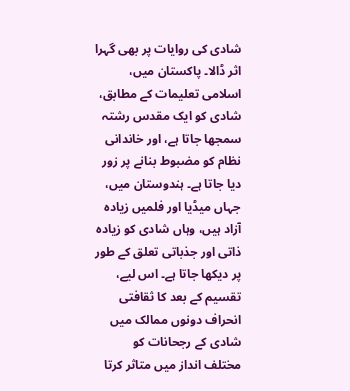شادی کی روایات پر بھی گہرا اثر ڈالا۔ پاکستان میں، اسلامی تعلیمات کے مطابق، شادی کو ایک مقدس رشتہ سمجھا جاتا ہے، اور خاندانی نظام کو مضبوط بنانے پر زور دیا جاتا ہے۔ ہندوستان میں، جہاں میڈیا اور فلمیں زیادہ آزاد ہیں، وہاں شادی کو زیادہ ذاتی اور جذباتی تعلق کے طور پر دیکھا جاتا ہے۔ اس لیے، تقسیم کے بعد کا ثقافتی انحراف دونوں ممالک میں شادی کے رجحانات کو مختلف انداز میں متاثر کرتا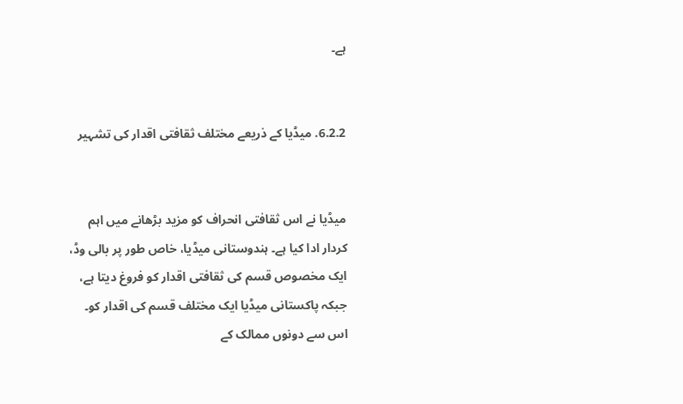ہے۔


6.2.2. میڈیا کے ذریعے مختلف ثقافتی اقدار کی تشہیر


میڈیا نے اس ثقافتی انحراف کو مزید بڑھانے میں اہم کردار ادا کیا ہے۔ ہندوستانی میڈیا، خاص طور پر بالی وڈ، ایک مخصوص قسم کی ثقافتی اقدار کو فروغ دیتا ہے، جبکہ پاکستانی میڈیا ایک مختلف قسم کی اقدار کو۔ اس سے دونوں ممالک کے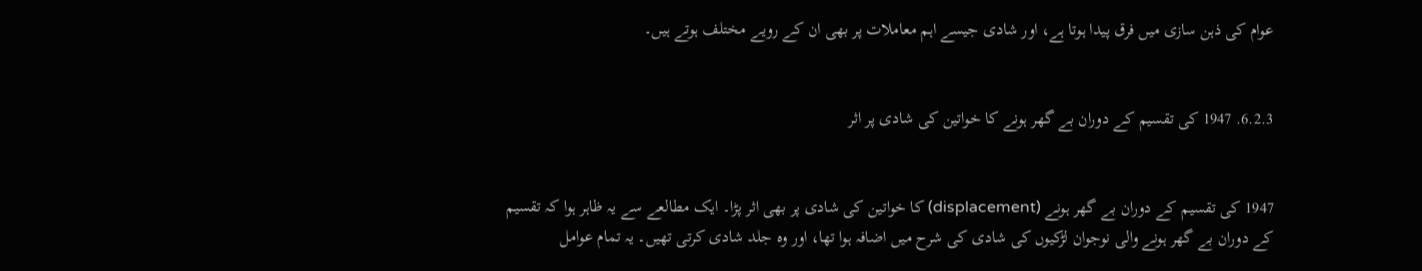عوام کی ذہن سازی میں فرق پیدا ہوتا ہے، اور شادی جیسے اہم معاملات پر بھی ان کے رویے مختلف ہوتے ہیں۔


6.2.3. 1947 کی تقسیم کے دوران بے گھر ہونے کا خواتین کی شادی پر اثر


1947 کی تقسیم کے دوران بے گھر ہونے (displacement) کا خواتین کی شادی پر بھی اثر پڑا۔ ایک مطالعے سے یہ ظاہر ہوا کہ تقسیم کے دوران بے گھر ہونے والی نوجوان لڑکیوں کی شادی کی شرح میں اضافہ ہوا تھا، اور وہ جلد شادی کرتی تھیں۔ یہ تمام عوامل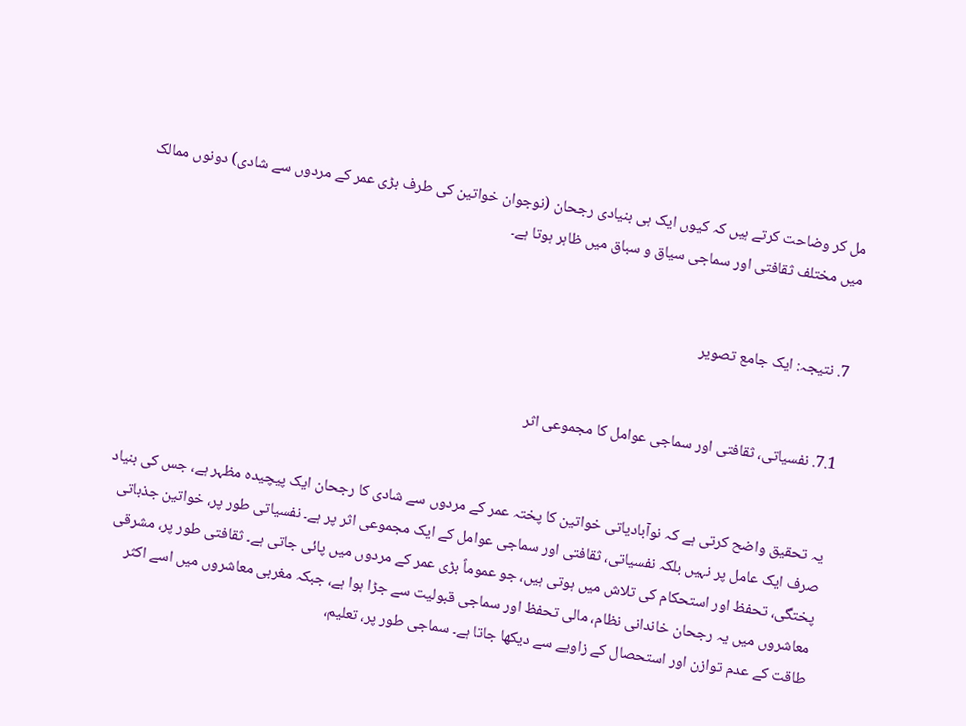مل کر وضاحت کرتے ہیں کہ کیوں ایک ہی بنیادی رجحان (نوجوان خواتین کی طرف بڑی عمر کے مردوں سے شادی) دونوں ممالک میں مختلف ثقافتی اور سماجی سیاق و سباق میں ظاہر ہوتا ہے۔


7. نتیجہ: ایک جامع تصویر


7.1. نفسیاتی، ثقافتی اور سماجی عوامل کا مجموعی اثر


یہ تحقیق واضح کرتی ہے کہ نوآبادیاتی خواتین کا پختہ عمر کے مردوں سے شادی کا رجحان ایک پیچیدہ مظہر ہے، جس کی بنیاد صرف ایک عامل پر نہیں بلکہ نفسیاتی، ثقافتی اور سماجی عوامل کے ایک مجموعی اثر پر ہے۔ نفسیاتی طور پر، خواتین جذباتی پختگی، تحفظ اور استحکام کی تلاش میں ہوتی ہیں، جو عموماً بڑی عمر کے مردوں میں پائی جاتی ہے۔ ثقافتی طور پر، مشرقی معاشروں میں یہ رجحان خاندانی نظام، مالی تحفظ اور سماجی قبولیت سے جڑا ہوا ہے، جبکہ مغربی معاشروں میں اسے اکثر طاقت کے عدم توازن اور استحصال کے زاویے سے دیکھا جاتا ہے۔ سماجی طور پر، تعلیم،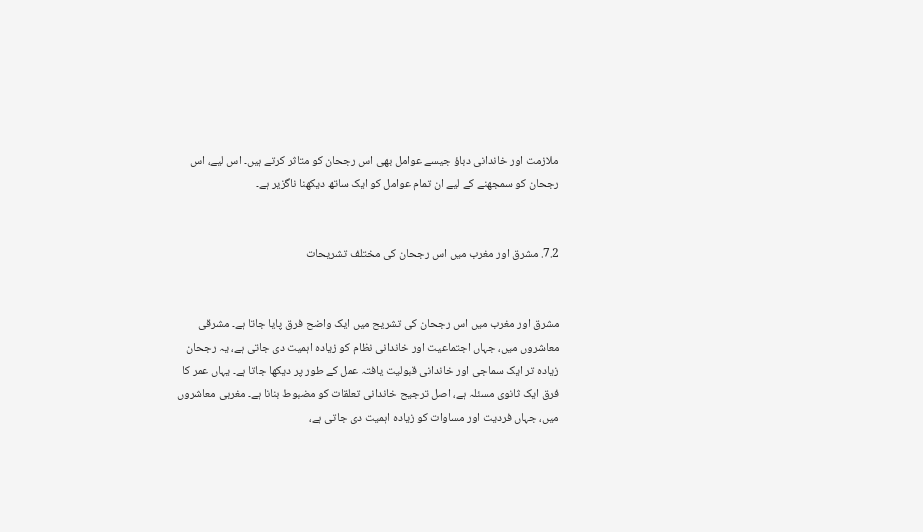ملازمت اور خاندانی دباؤ جیسے عوامل بھی اس رجحان کو متاثر کرتے ہیں۔ اس لیے، اس رجحان کو سمجھنے کے لیے ان تمام عوامل کو ایک ساتھ دیکھنا ناگزیر ہے۔


7.2. مشرق اور مغرب میں اس رجحان کی مختلف تشریحات


مشرق اور مغرب میں اس رجحان کی تشریح میں ایک واضح فرق پایا جاتا ہے۔ مشرقی معاشروں میں، جہاں اجتماعیت اور خاندانی نظام کو زیادہ اہمیت دی جاتی ہے، یہ رجحان زیادہ تر ایک سماجی اور خاندانی قبولیت یافتہ عمل کے طور پر دیکھا جاتا ہے۔ یہاں عمر کا فرق ایک ثانوی مسئلہ ہے، اصل ترجیح خاندانی تعلقات کو مضبوط بنانا ہے۔ مغربی معاشروں میں، جہاں فردیت اور مساوات کو زیادہ اہمیت دی جاتی ہے،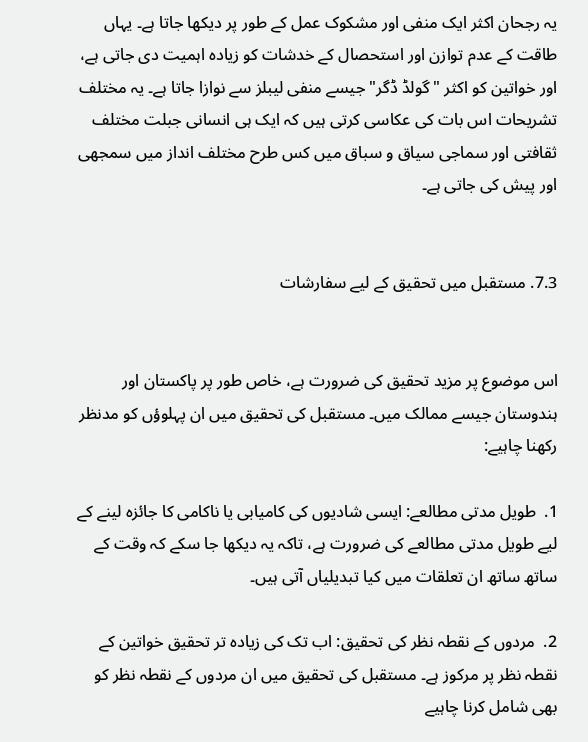یہ رجحان اکثر ایک منفی اور مشکوک عمل کے طور پر دیکھا جاتا ہے۔ یہاں طاقت کے عدم توازن اور استحصال کے خدشات کو زیادہ اہمیت دی جاتی ہے، اور خواتین کو اکثر "گولڈ ڈگر" جیسے منفی لیبلز سے نوازا جاتا ہے۔ یہ مختلف تشریحات اس بات کی عکاسی کرتی ہیں کہ ایک ہی انسانی جبلت مختلف ثقافتی اور سماجی سیاق و سباق میں کس طرح مختلف انداز میں سمجھی اور پیش کی جاتی ہے۔


7.3. مستقبل میں تحقیق کے لیے سفارشات


اس موضوع پر مزید تحقیق کی ضرورت ہے، خاص طور پر پاکستان اور ہندوستان جیسے ممالک میں۔ مستقبل کی تحقیق میں ان پہلوؤں کو مدنظر رکھنا چاہیے:

1.  طویل مدتی مطالعے: ایسی شادیوں کی کامیابی یا ناکامی کا جائزہ لینے کے لیے طویل مدتی مطالعے کی ضرورت ہے، تاکہ یہ دیکھا جا سکے کہ وقت کے ساتھ ساتھ ان تعلقات میں کیا تبدیلیاں آتی ہیں۔

2.  مردوں کے نقطہ نظر کی تحقیق: اب تک کی زیادہ تر تحقیق خواتین کے نقطہ نظر پر مرکوز ہے۔ مستقبل کی تحقیق میں ان مردوں کے نقطہ نظر کو بھی شامل کرنا چاہیے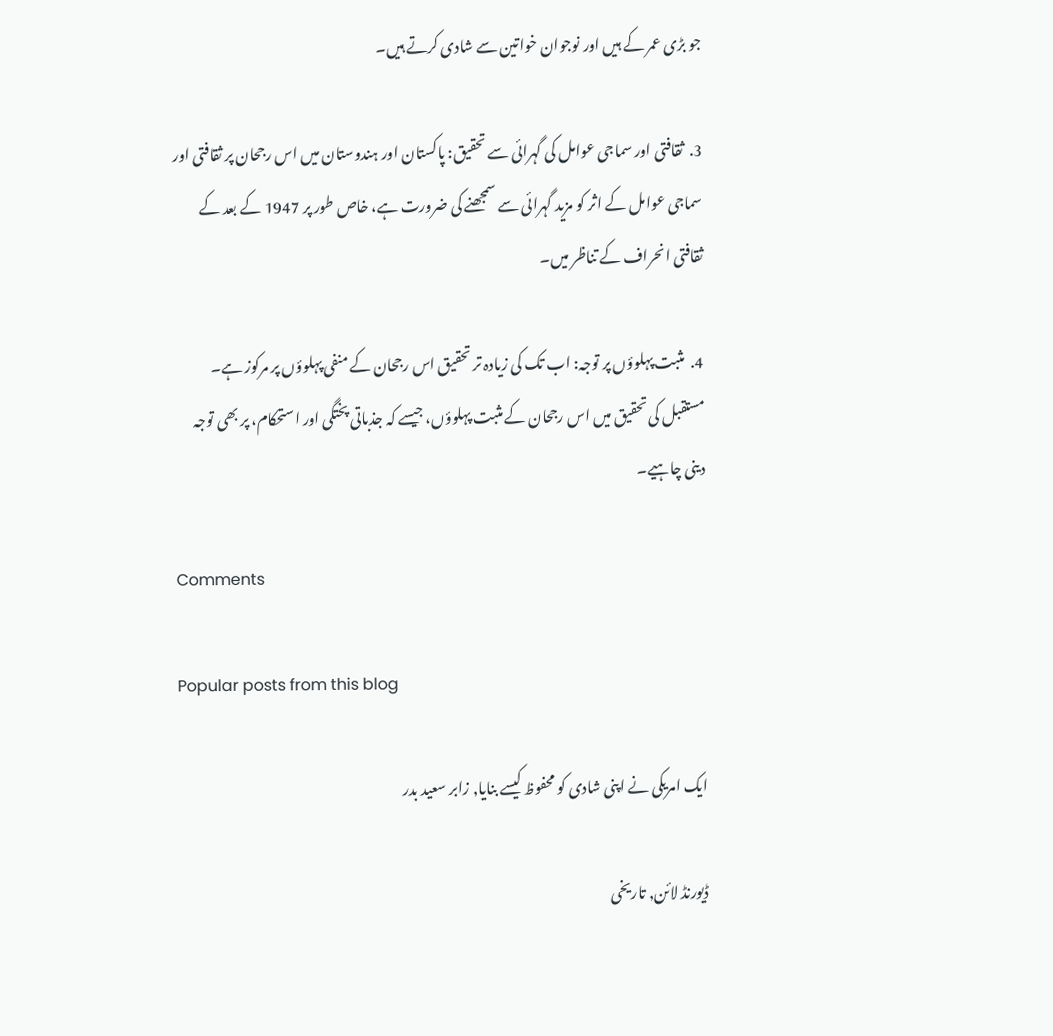جو بڑی عمر کے ہیں اور نوجوان خواتین سے شادی کرتے ہیں۔

3.  ثقافتی اور سماجی عوامل کی گہرائی سے تحقیق: پاکستان اور ہندوستان میں اس رجحان پر ثقافتی اور سماجی عوامل کے اثر کو مزید گہرائی سے سمجھنے کی ضرورت ہے، خاص طور پر 1947 کے بعد کے ثقافتی انحراف کے تناظر میں۔

4.  مثبت پہلوؤں پر توجہ: اب تک کی زیادہ تر تحقیق اس رجحان کے منفی پہلوؤں پر مرکوز ہے۔ مستقبل کی تحقیق میں اس رجحان کے مثبت پہلوؤں، جیسے کہ جذباتی پختگی اور استحکام، پر بھی توجہ دینی چاہیے۔

Comments

Popular posts from this blog

ایک امریکی نے اپنی شادی کو محفوظ کیسے بنایا, زابر سعید بدر

ڈیورنڈ لائن, تاریخی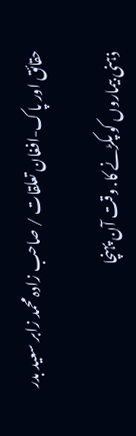حقائق اور پاک-افغان تعلقات / صاحب زادہ محمد زابر سعید بدر

ذہنی بیماروں کو پکڑنے کا. وقت آن پہنچا